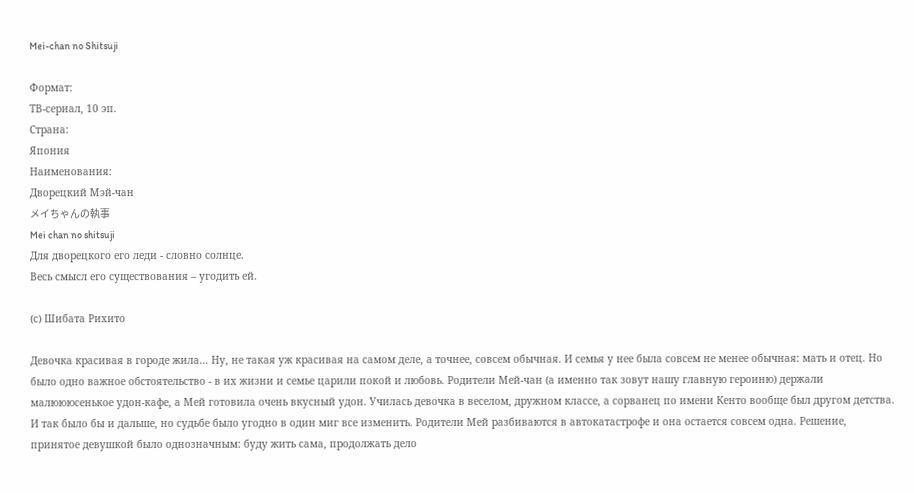Mei-chan no Shitsuji

Формат:
ТВ-сериал, 10 эп.
Страна:
Япония
Наименования:
Дворецкий Мэй-чан
メイちゃんの執事
Mei chan no shitsuji
Для дворецкого его леди - словно солнце.
Весь смысл его существования – угодить ей.

(с) Шибата Рихито

Девочка красивая в городе жила… Ну, не такая уж красивая на самом деле, а точнее, совсем обычная. И семья у нее была совсем не менее обычная: мать и отец. Но было одно важное обстоятельство - в их жизни и семье царили покой и любовь. Родители Мей-чан (а именно так зовут нашу главную героиню) держали малюююсенькое удон-кафе, а Мей готовила очень вкусный удон. Училась девочка в веселом, дружном классе, а сорванец по имени Кенто вообще был другом детства. И так было бы и дальше, но судьбе было угодно в один миг все изменить. Родители Мей разбиваются в автокатастрофе и она остается совсем одна. Решение, принятое девушкой было однозначным: буду жить сама, продолжать дело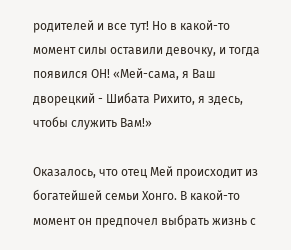родителей и все тут! Но в какой-то момент силы оставили девочку, и тогда появился ОН! «Мей-сама, я Ваш дворецкий - Шибата Рихито, я здесь, чтобы служить Вам!»

Оказалось, что отец Мей происходит из богатейшей семьи Хонго. В какой-то момент он предпочел выбрать жизнь с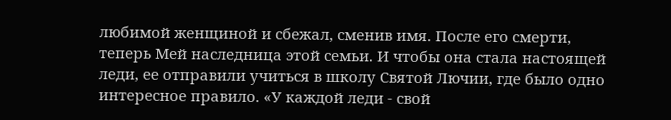любимой женщиной и сбежал, сменив имя. После его смерти, теперь Мей наследница этой семьи. И чтобы она стала настоящей леди, ее отправили учиться в школу Святой Лючии, где было одно интересное правило. «У каждой леди - свой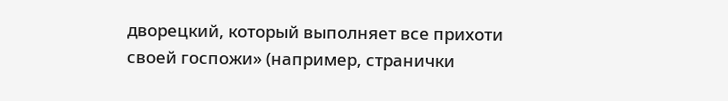дворецкий, который выполняет все прихоти своей госпожи» (например, странички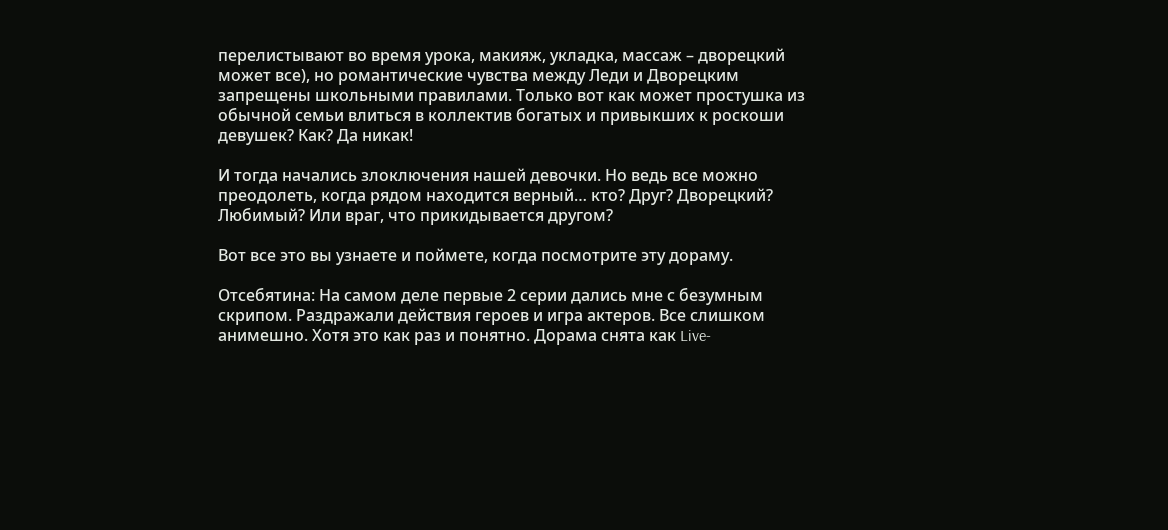перелистывают во время урока, макияж, укладка, массаж – дворецкий может все), но романтические чувства между Леди и Дворецким запрещены школьными правилами. Только вот как может простушка из обычной семьи влиться в коллектив богатых и привыкших к роскоши девушек? Как? Да никак!

И тогда начались злоключения нашей девочки. Но ведь все можно преодолеть, когда рядом находится верный… кто? Друг? Дворецкий? Любимый? Или враг, что прикидывается другом?

Вот все это вы узнаете и поймете, когда посмотрите эту дораму.

Отсебятина: На самом деле первые 2 серии дались мне с безумным скрипом. Раздражали действия героев и игра актеров. Все слишком анимешно. Хотя это как раз и понятно. Дорама снята как Live-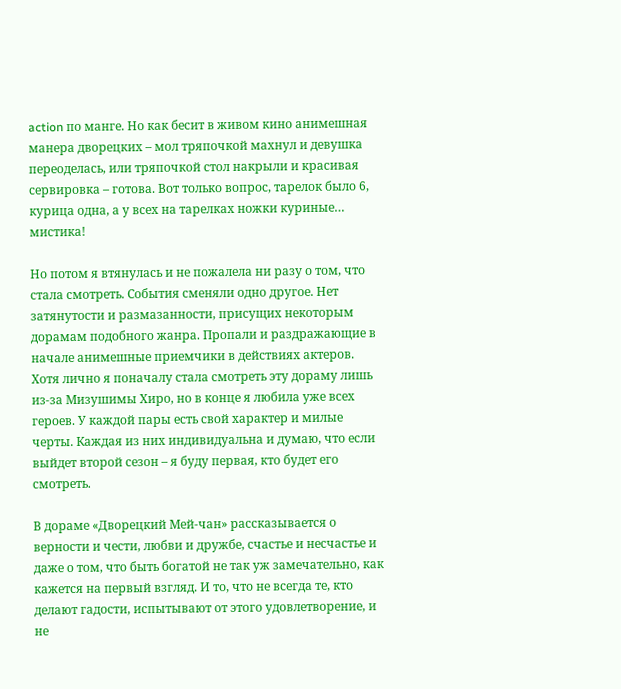action по манге. Но как бесит в живом кино анимешная манера дворецких – мол тряпочкой махнул и девушка переоделась, или тряпочкой стол накрыли и красивая сервировка – готова. Вот только вопрос, тарелок было 6, курица одна, а у всех на тарелках ножки куриные… мистика!

Но потом я втянулась и не пожалела ни разу о том, что стала смотреть. События сменяли одно другое. Нет затянутости и размазанности, присущих некоторым дорамам подобного жанра. Пропали и раздражающие в начале анимешные приемчики в действиях актеров. Хотя лично я поначалу стала смотреть эту дораму лишь из-за Мизушимы Хиро, но в конце я любила уже всех героев. У каждой пары есть свой характер и милые черты. Каждая из них индивидуальна и думаю, что если выйдет второй сезон – я буду первая, кто будет его смотреть.

В дораме «Дворецкий Мей-чан» рассказывается о верности и чести, любви и дружбе, счастье и несчастье и даже о том, что быть богатой не так уж замечательно, как кажется на первый взгляд. И то, что не всегда те, кто делают гадости, испытывают от этого удовлетворение, и не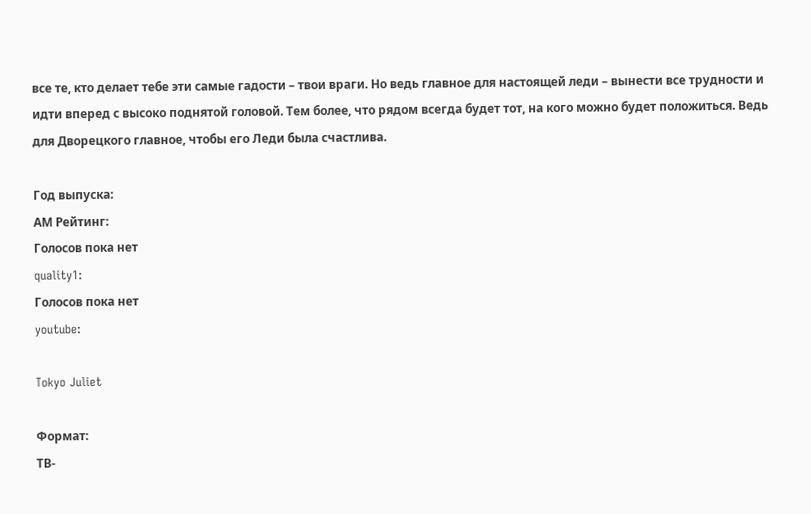все те, кто делает тебе эти самые гадости – твои враги. Но ведь главное для настоящей леди – вынести все трудности и идти вперед с высоко поднятой головой. Тем более, что рядом всегда будет тот, на кого можно будет положиться. Ведь для Дворецкого главное, чтобы его Леди была счастлива.

Год выпуска:
АМ Рейтинг:
Голосов пока нет
quality1:
Голосов пока нет
youtube:

Tokyo Juliet

Формат:
ТВ-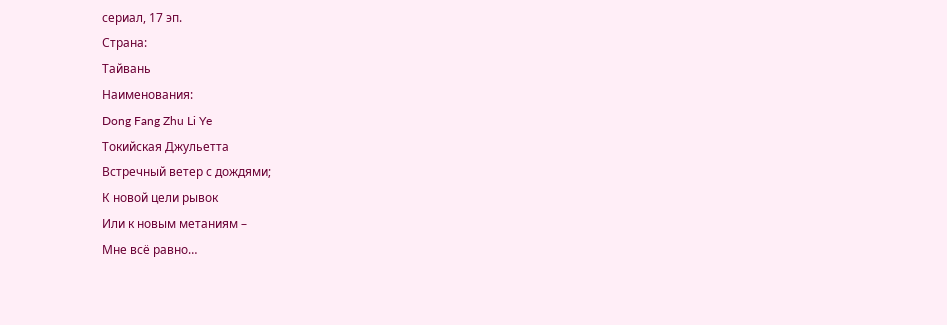сериал, 17 эп.
Страна:
Тайвань
Наименования:
Dong Fang Zhu Li Ye
Токийская Джульетта
Встречный ветер с дождями;
К новой цели рывок
Или к новым метаниям –
Мне всё равно…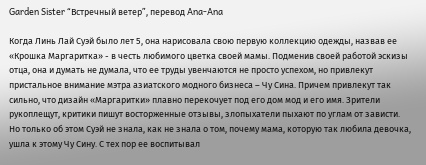Garden Sister “Встречный ветер”, перевод Ana-Ana

Когда Линь Лай Суэй было лет 5, она нарисовала свою первую коллекцию одежды, назвав ее «Крошка Маргаритка» - в честь любимого цветка своей мамы. Подменив своей работой эскизы отца, она и думать не думала, что ее труды увенчаются не просто успехом, но привлекут пристальное внимание мэтра азиатского модного бизнеса – Чу Сина. Причем привлекут так сильно, что дизайн «Маргаритки» плавно перекочует под его дом мод и его имя. Зрители рукоплещут, критики пишут восторженные отзывы, злопыхатели пыхают по углам от зависти.
Но только об этом Суэй не знала, как не знала о том, почему мама, которую так любила девочка, ушла к этому Чу Сину. С тех пор ее воспитывал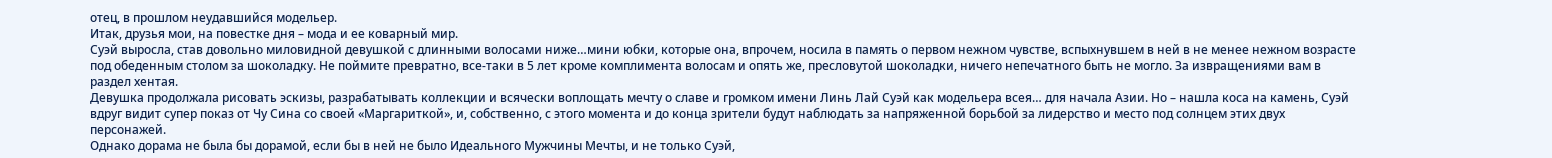отец, в прошлом неудавшийся модельер.
Итак, друзья мои, на повестке дня – мода и ее коварный мир.
Суэй выросла, став довольно миловидной девушкой с длинными волосами ниже…мини юбки, которые она, впрочем, носила в память о первом нежном чувстве, вспыхнувшем в ней в не менее нежном возрасте под обеденным столом за шоколадку. Не поймите превратно, все-таки в 5 лет кроме комплимента волосам и опять же, пресловутой шоколадки, ничего непечатного быть не могло. За извращениями вам в раздел хентая.
Девушка продолжала рисовать эскизы, разрабатывать коллекции и всячески воплощать мечту о славе и громком имени Линь Лай Суэй как модельера всея… для начала Азии. Но – нашла коса на камень, Суэй вдруг видит супер показ от Чу Сина со своей «Маргариткой», и, собственно, с этого момента и до конца зрители будут наблюдать за напряженной борьбой за лидерство и место под солнцем этих двух персонажей.
Однако дорама не была бы дорамой, если бы в ней не было Идеального Мужчины Мечты, и не только Суэй,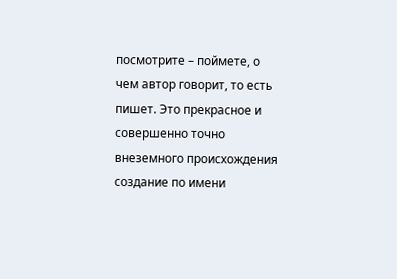посмотрите – поймете, о чем автор говорит, то есть пишет. Это прекрасное и совершенно точно внеземного происхождения создание по имени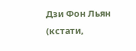Дзи Фон Льян (кстати,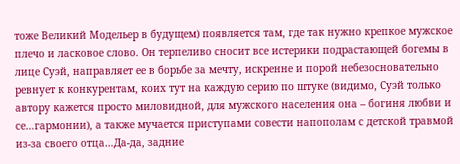тоже Великий Модельер в будущем) появляется там, где так нужно крепкое мужское плечо и ласковое слово. Он терпеливо сносит все истерики подрастающей богемы в лице Суэй, направляет ее в борьбе за мечту, искренне и порой небезосновательно ревнует к конкурентам, коих тут на каждую серию по штуке (видимо, Суэй только автору кажется просто миловидной, для мужского населения она – богиня любви и се…гармонии), а также мучается приступами совести напополам с детской травмой из-за своего отца…Да-да, задние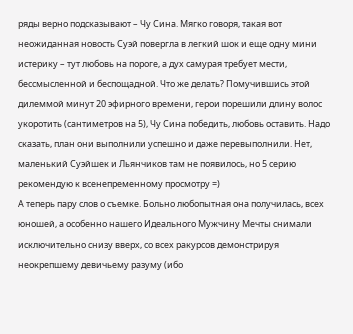ряды верно подсказывают – Чу Сина. Мягко говоря, такая вот неожиданная новость Суэй повергла в легкий шок и еще одну мини истерику – тут любовь на пороге, а дух самурая требует мести, бессмысленной и беспощадной. Что же делать? Помучившись этой дилеммой минут 20 эфирного времени, герои порешили длину волос укоротить (сантиметров на 5), Чу Сина победить, любовь оставить. Надо сказать, план они выполнили успешно и даже перевыполнили. Нет, маленький Суэйшек и Льянчиков там не появилось, но 5 серию рекомендую к всенепременному просмотру =)
А теперь пару слов о съемке. Больно любопытная она получилась, всех юношей, а особенно нашего Идеального Мужчину Мечты снимали исключительно снизу вверх, со всех ракурсов демонстрируя неокрепшему девичьему разуму (ибо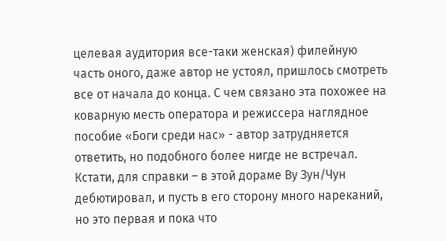целевая аудитория все-таки женская) филейную часть оного, даже автор не устоял, пришлось смотреть все от начала до конца. С чем связано эта похожее на коварную месть оператора и режиссера наглядное пособие «Боги среди нас» - автор затрудняется ответить, но подобного более нигде не встречал.
Кстати, для справки – в этой дораме Ву Зун/Чун дебютировал, и пусть в его сторону много нареканий, но это первая и пока что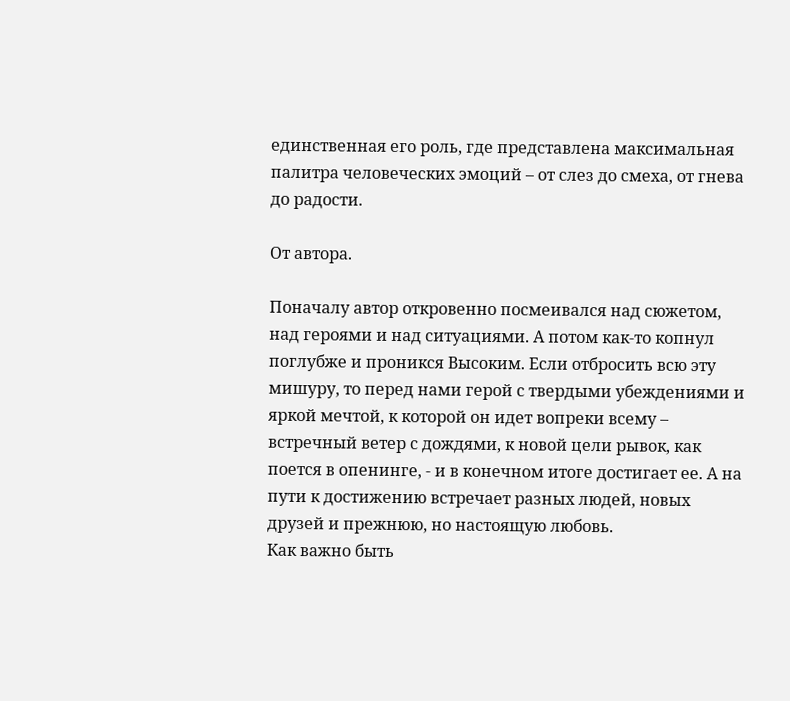единственная его роль, где представлена максимальная палитра человеческих эмоций – от слез до смеха, от гнева до радости.

От автора.

Поначалу автор откровенно посмеивался над сюжетом, над героями и над ситуациями. А потом как-то копнул поглубже и проникся Высоким. Если отбросить всю эту мишуру, то перед нами герой с твердыми убеждениями и яркой мечтой, к которой он идет вопреки всему – встречный ветер с дождями, к новой цели рывок, как поется в опенинге, - и в конечном итоге достигает ее. А на пути к достижению встречает разных людей, новых друзей и прежнюю, но настоящую любовь.
Как важно быть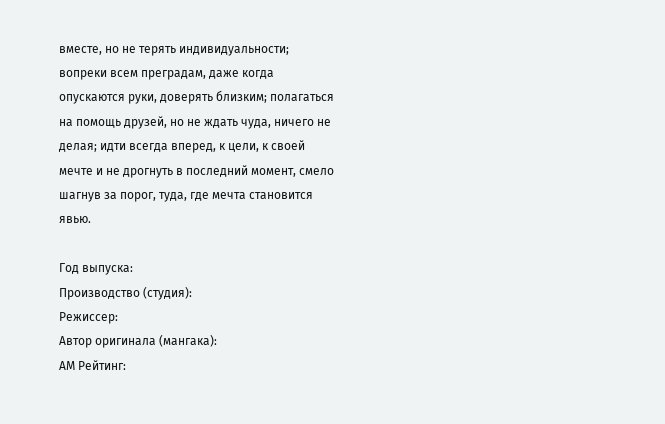вместе, но не терять индивидуальности; вопреки всем преградам, даже когда опускаются руки, доверять близким; полагаться на помощь друзей, но не ждать чуда, ничего не делая; идти всегда вперед, к цели, к своей мечте и не дрогнуть в последний момент, смело шагнув за порог, туда, где мечта становится явью.

Год выпуска:
Производство (студия):
Режиссер:
Автор оригинала (мангака):
АМ Рейтинг: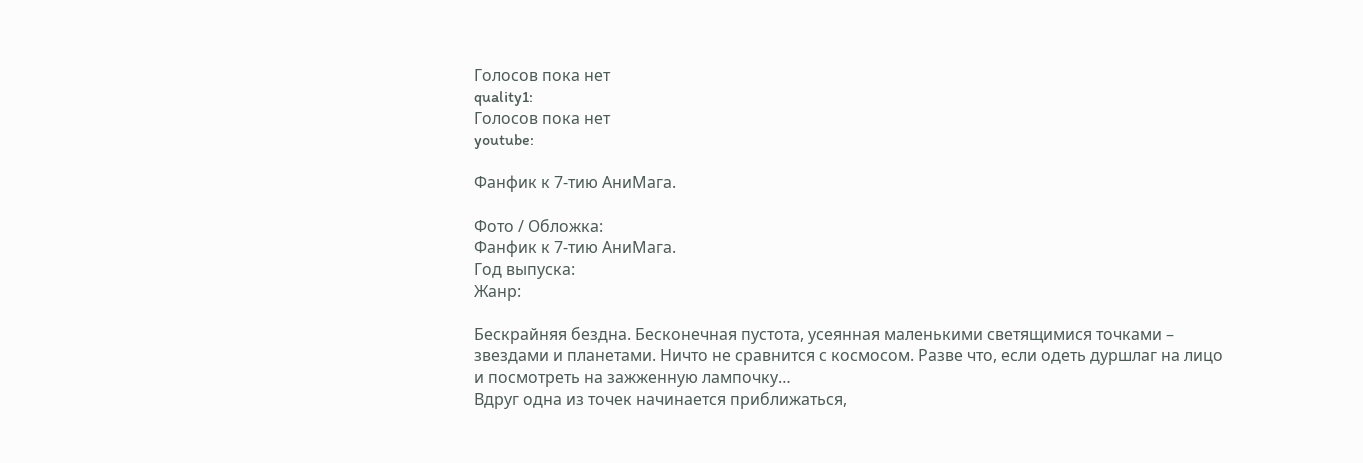Голосов пока нет
quality1:
Голосов пока нет
youtube:

Фанфик к 7-тию АниМага.

Фото / Обложка:
Фанфик к 7-тию АниМага.
Год выпуска:
Жанр:

Бескрайняя бездна. Бесконечная пустота, усеянная маленькими светящимися точками – звездами и планетами. Ничто не сравнится с космосом. Разве что, если одеть дуршлаг на лицо и посмотреть на зажженную лампочку…
Вдруг одна из точек начинается приближаться,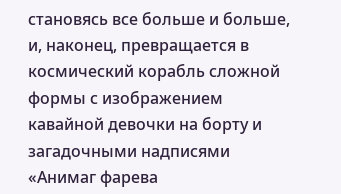становясь все больше и больше, и, наконец, превращается в космический корабль сложной формы с изображением кавайной девочки на борту и загадочными надписями «Анимаг фарева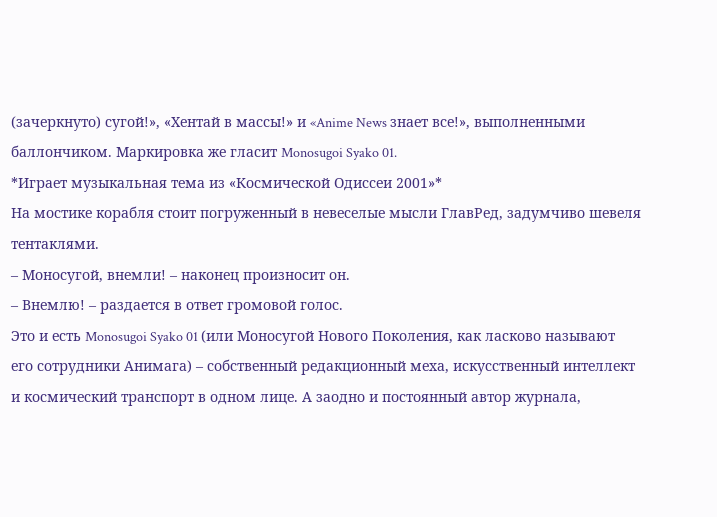(зачеркнуто) сугой!», «Хентай в массы!» и «Anime News знает все!», выполненными баллончиком. Маркировка же гласит Monosugoi Syako 01.
*Играет музыкальная тема из «Космической Одиссеи 2001»*
На мостике корабля стоит погруженный в невеселые мысли ГлавРед, задумчиво шевеля тентаклями.
– Моносугой, внемли! – наконец произносит он.
– Внемлю! – раздается в ответ громовой голос.
Это и есть Monosugoi Syako 01 (или Моносугой Нового Поколения, как ласково называют его сотрудники Анимага) – собственный редакционный меха, искусственный интеллект и космический транспорт в одном лице. А заодно и постоянный автор журнала,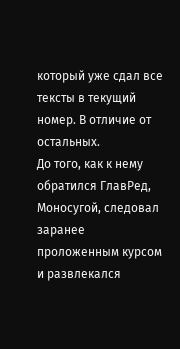который уже сдал все тексты в текущий номер. В отличие от остальных.
До того, как к нему обратился ГлавРед, Моносугой, следовал заранее проложенным курсом и развлекался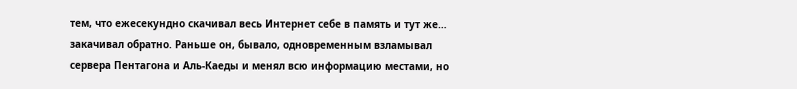тем, что ежесекундно скачивал весь Интернет себе в память и тут же… закачивал обратно. Раньше он, бывало, одновременным взламывал сервера Пентагона и Аль-Каеды и менял всю информацию местами, но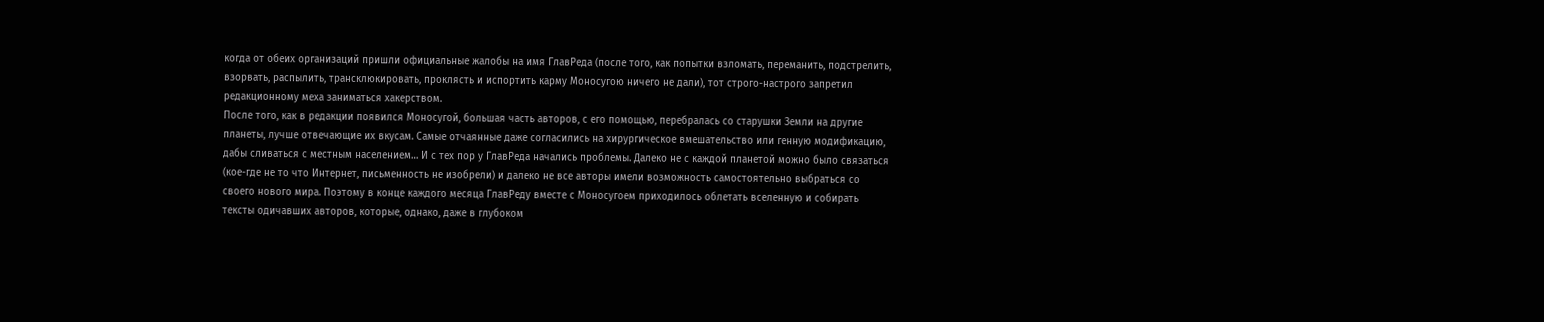когда от обеих организаций пришли официальные жалобы на имя ГлавРеда (после того, как попытки взломать, переманить, подстрелить, взорвать, распылить, трансклюкировать, проклясть и испортить карму Моносугою ничего не дали), тот строго-настрого запретил редакционному меха заниматься хакерством.
После того, как в редакции появился Моносугой, большая часть авторов, с его помощью, перебралась со старушки Земли на другие планеты, лучше отвечающие их вкусам. Самые отчаянные даже согласились на хирургическое вмешательство или генную модификацию, дабы сливаться с местным населением… И с тех пор у ГлавРеда начались проблемы. Далеко не с каждой планетой можно было связаться (кое-где не то что Интернет, письменность не изобрели) и далеко не все авторы имели возможность самостоятельно выбраться со своего нового мира. Поэтому в конце каждого месяца ГлавРеду вместе с Моносугоем приходилось облетать вселенную и собирать тексты одичавших авторов, которые, однако, даже в глубоком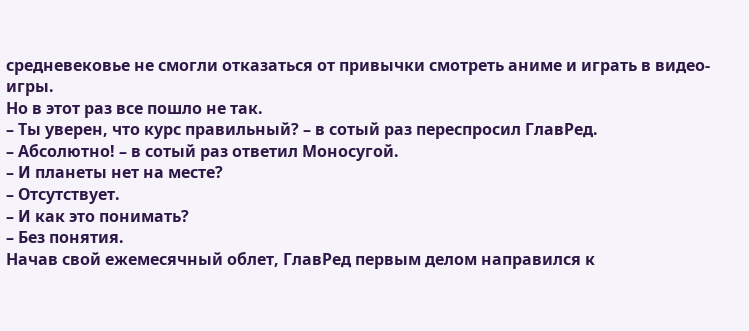средневековье не смогли отказаться от привычки смотреть аниме и играть в видео-игры.
Но в этот раз все пошло не так.
– Ты уверен, что курс правильный? – в сотый раз переспросил ГлавРед.
– Абсолютно! – в сотый раз ответил Моносугой.
– И планеты нет на месте?
– Отсутствует.
– И как это понимать?
– Без понятия.
Начав свой ежемесячный облет, ГлавРед первым делом направился к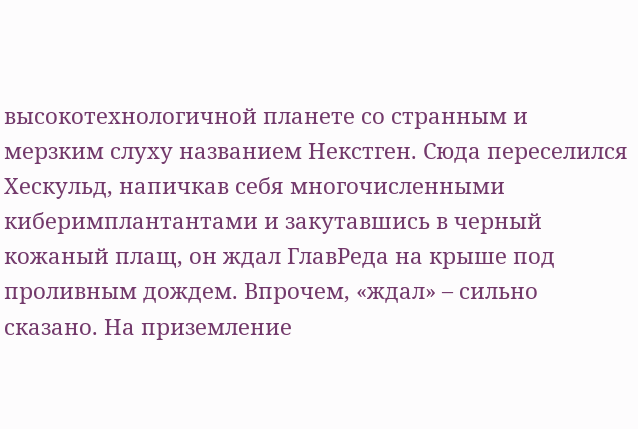высокотехнологичной планете со странным и мерзким слуху названием Некстген. Сюда переселился Хескульд, напичкав себя многочисленными киберимплантантами и закутавшись в черный кожаный плащ, он ждал ГлавРеда на крыше под проливным дождем. Впрочем, «ждал» – сильно сказано. На приземление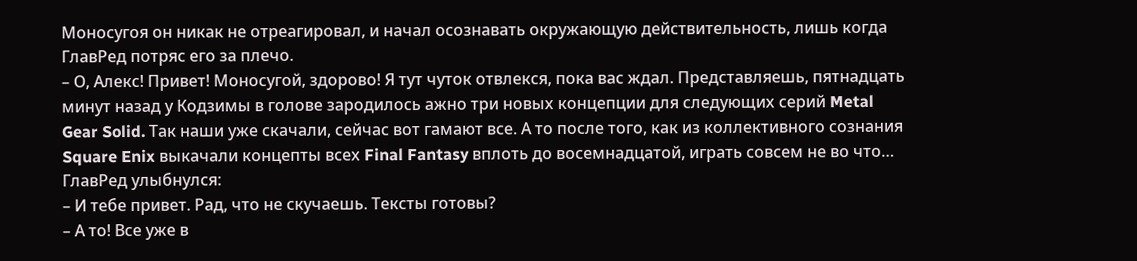Моносугоя он никак не отреагировал, и начал осознавать окружающую действительность, лишь когда ГлавРед потряс его за плечо.
– О, Алекс! Привет! Моносугой, здорово! Я тут чуток отвлекся, пока вас ждал. Представляешь, пятнадцать минут назад у Кодзимы в голове зародилось ажно три новых концепции для следующих серий Metal Gear Solid. Так наши уже скачали, сейчас вот гамают все. А то после того, как из коллективного сознания Square Enix выкачали концепты всех Final Fantasy вплоть до восемнадцатой, играть совсем не во что…
ГлавРед улыбнулся:
– И тебе привет. Рад, что не скучаешь. Тексты готовы?
– А то! Все уже в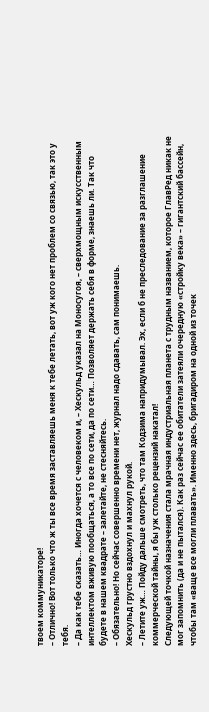твоем коммуникаторе!
– Отлично! Вот только что ж ты все время заставляешь меня к тебе летать, вот уж кого нет проблем со связью, так это у тебя.
– Да как тебе сказать… Иногда хочется с человеком и, – Хескульд указал на Моносугоя, – сверхмощным искусственным интеллектом вживую пообщаться, а то все по сети, да по сети… Позволяет держать себя в форме, знаешь ли. Так что будете в нашем квадрате – залетайте, не стесняйтесь.
– Обязательно! Но сейчас совершенно времени нет, журнал надо сдавать, сам понимаешь.
Хескульд грустно вздохнул и махнул рукой.
– Летите уж… Пойду дальше смотреть, что там Кодзима напридумывал. Эх, если б не преследование за разглашение коммерческой тайны, я бы уж столько рецензий накатал!
Следующей точкой назначения стала мрачная индустриальная планета с трудным названием, которое ГлавРед никак не мог запомнить (да и не пытался). Как раз сейчас ее обитатели затеяли очередную «стройку века» – гигантский бассейн, чтобы там «ваще все могли плавать». Именно здесь, бригадиром на одной из точек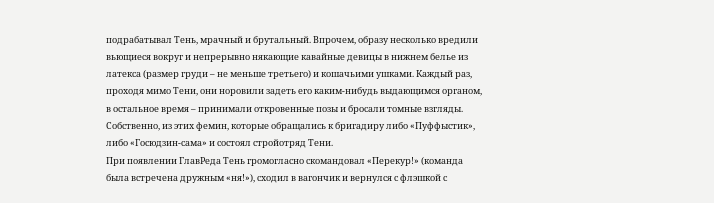подрабатывал Тень, мрачный и брутальный. Впрочем, образу несколько вредили вьющиеся вокруг и непрерывно някающие кавайные девицы в нижнем белье из латекса (размер груди – не меньше третьего) и кошачьими ушками. Каждый раз, проходя мимо Тени, они норовили задеть его каким-нибудь выдающимся органом, в остальное время – принимали откровенные позы и бросали томные взгляды. Собственно, из этих фемин, которые обращались к бригадиру либо «Пуффыстик», либо «Госюдзин-сама» и состоял стройотряд Тени.
При появлении ГлавРеда Тень громогласно скомандовал «Перекур!» (команда была встречена дружным «ня!»), сходил в вагончик и вернулся с флэшкой с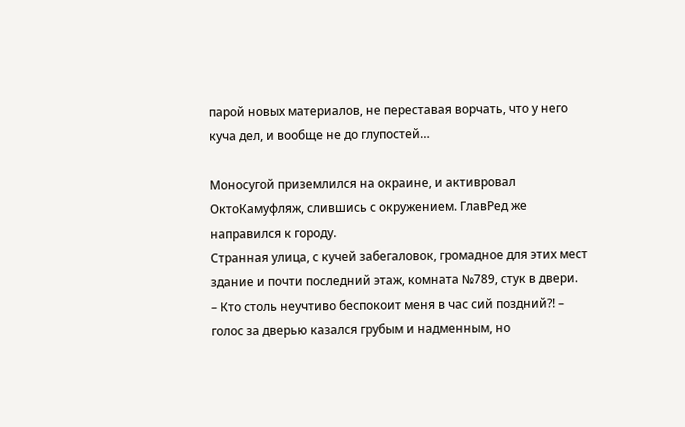парой новых материалов, не переставая ворчать, что у него куча дел, и вообще не до глупостей…

Моносугой приземлился на окраине, и активровал ОктоКамуфляж, слившись с окружением. ГлавРед же направился к городу.
Странная улица, с кучей забегаловок, громадное для этих мест здание и почти последний этаж, комната №789, стук в двери.
– Кто столь неучтиво беспокоит меня в час сий поздний?! – голос за дверью казался грубым и надменным, но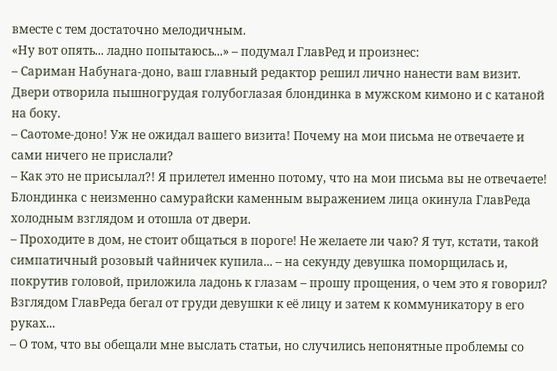вместе с тем достаточно мелодичным.
«Ну вот опять... ладно попытаюсь...» – подумал ГлавРед и произнес:
– Сариман Набунага-доно, ваш главный редактор решил лично нанести вам визит.
Двери отворила пышногрудая голубоглазая блондинка в мужском кимоно и с катаной на боку.
– Саотоме-доно! Уж не ожидал вашего визита! Почему на мои письма не отвечаете и сами ничего не прислали?
– Как это не присылал?! Я прилетел именно потому, что на мои письма вы не отвечаете!
Блондинка с неизменно самурайски каменным выражением лица окинула ГлавРеда холодным взглядом и отошла от двери.
– Проходите в дом, не стоит общаться в пороге! Не желаете ли чаю? Я тут, кстати, такой симпатичный розовый чайничек купила... – на секунду девушка поморщилась и, покрутив головой, приложила ладонь к глазам – прошу прощения, о чем это я говорил?
Взглядом ГлавРеда бегал от груди девушки к её лицу и затем к коммуникатору в его руках...
– О том, что вы обещали мне выслать статьи, но случились непонятные проблемы со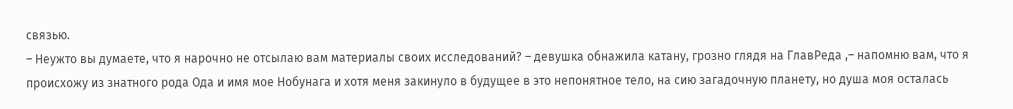связью.
– Неужто вы думаете, что я нарочно не отсылаю вам материалы своих исследований? – девушка обнажила катану, грозно глядя на ГлавРеда ,– напомню вам, что я происхожу из знатного рода Ода и имя мое Нобунага и хотя меня закинуло в будущее в это непонятное тело, на сию загадочную планету, но душа моя осталась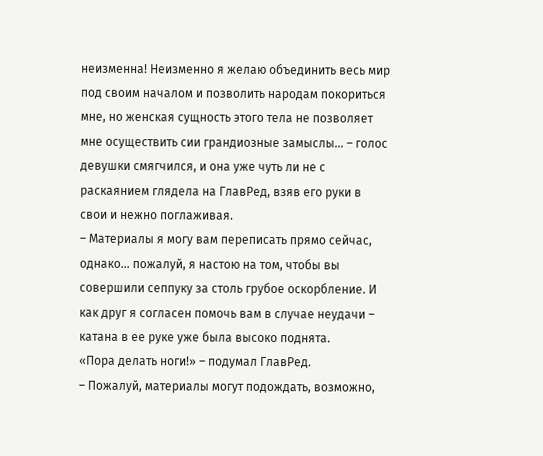неизменна! Неизменно я желаю объединить весь мир под своим началом и позволить народам покориться мне, но женская сущность этого тела не позволяет мне осуществить сии грандиозные замыслы... – голос девушки смягчился, и она уже чуть ли не с раскаянием глядела на ГлавРед, взяв его руки в свои и нежно поглаживая.
– Материалы я могу вам переписать прямо сейчас, однако... пожалуй, я настою на том, чтобы вы совершили сеппуку за столь грубое оскорбление. И как друг я согласен помочь вам в случае неудачи – катана в ее руке уже была высоко поднята.
«Пора делать ноги!» – подумал ГлавРед.
– Пожалуй, материалы могут подождать, возможно,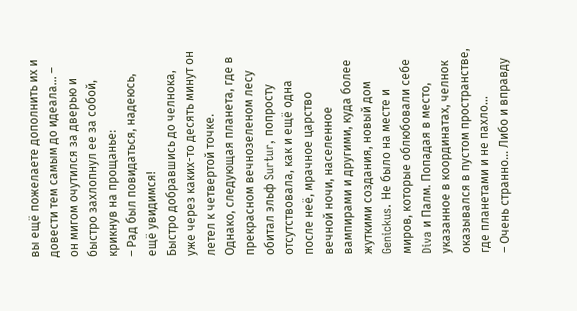вы ещё пожелаете дополнить их и довести тем самым до идеала... – он мигом очутился за дверью и быстро захлопнул ее за собой, крикнув на прощанье:
– Рад был повидаться, надеюсь, ещё увидимся!
Быстро добравшись до челнока, уже через каких-то десять минут он летел к четвертой точке.
Однако, следующая планета, где в прекрасном вечнозеленом лесу обитал эльф Surtur, попросту отсутствовала, как и ещё одна после неё, мрачное царство вечной ночи, населенное вампирами и другими, куда более жуткими создания, новый дом Genickus. Не было на месте и миров, которые облюбовали себе Diva и Палм. Попадая в место, указанное в координатах, челнок оказывался в пустом пространстве, где планетами и не пахло...
– Очень странно... Либо и вправду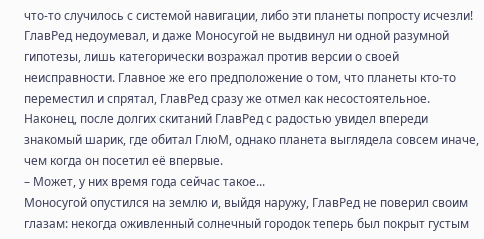что-то случилось с системой навигации, либо эти планеты попросту исчезли!
ГлавРед недоумевал, и даже Моносугой не выдвинул ни одной разумной гипотезы, лишь категорически возражал против версии о своей неисправности. Главное же его предположение о том, что планеты кто-то переместил и спрятал, ГлавРед сразу же отмел как несостоятельное.
Наконец, после долгих скитаний ГлавРед с радостью увидел впереди знакомый шарик, где обитал ГлюМ, однако планета выглядела совсем иначе, чем когда он посетил её впервые.
– Может, у них время года сейчас такое...
Моносугой опустился на землю и, выйдя наружу, ГлавРед не поверил своим глазам: некогда оживленный солнечный городок теперь был покрыт густым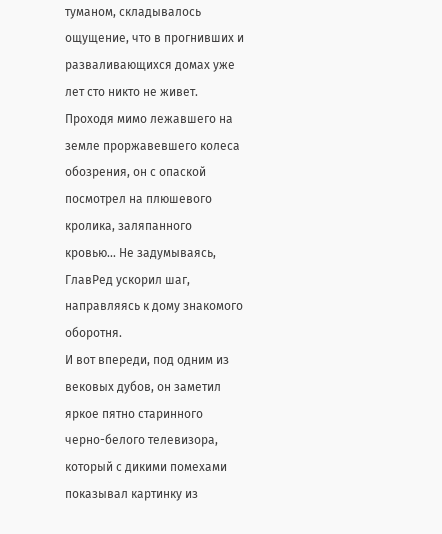туманом, складывалось ощущение, что в прогнивших и разваливающихся домах уже лет сто никто не живет. Проходя мимо лежавшего на земле проржавевшего колеса обозрения, он с опаской посмотрел на плюшевого кролика, заляпанного кровью... Не задумываясь, ГлавРед ускорил шаг, направляясь к дому знакомого оборотня.
И вот впереди, под одним из вековых дубов, он заметил яркое пятно старинного черно-белого телевизора, который с дикими помехами показывал картинку из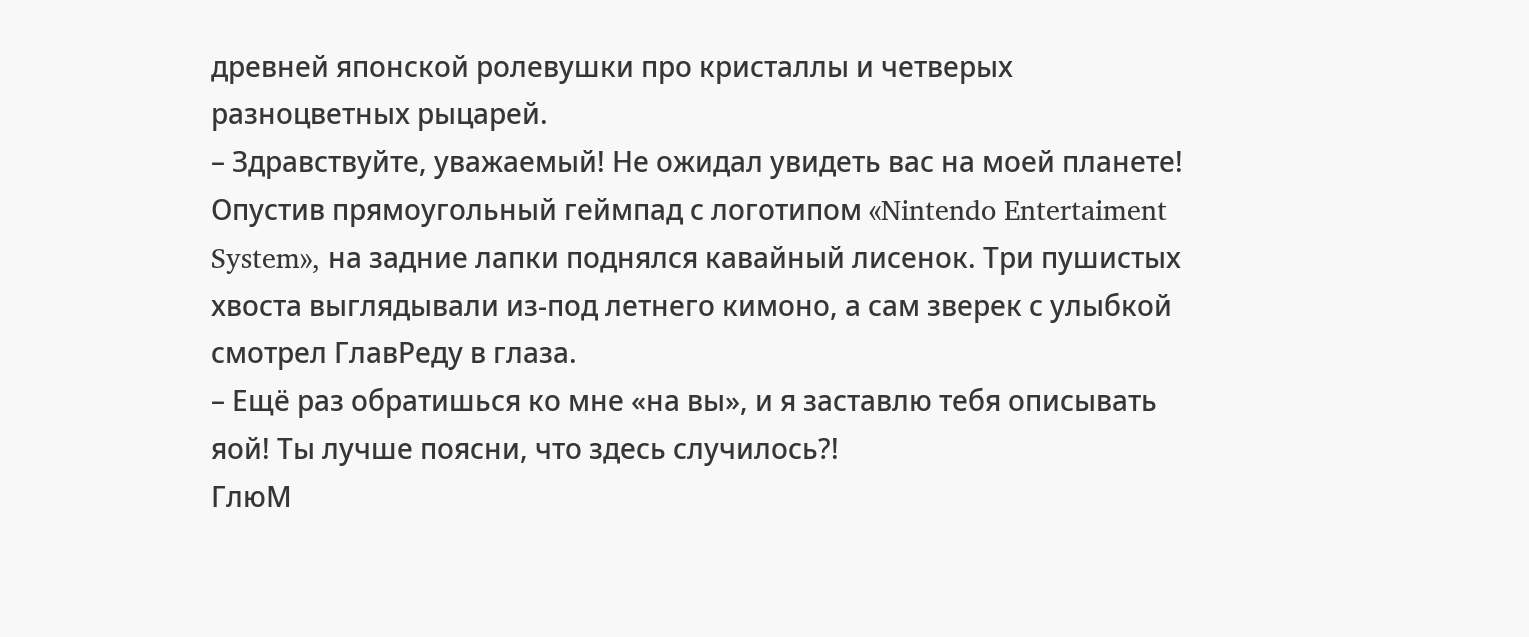древней японской ролевушки про кристаллы и четверых разноцветных рыцарей.
– Здравствуйте, уважаемый! Не ожидал увидеть вас на моей планете!
Опустив прямоугольный геймпад с логотипом «Nintendo Entertaiment System», на задние лапки поднялся кавайный лисенок. Три пушистых хвоста выглядывали из-под летнего кимоно, а сам зверек с улыбкой смотрел ГлавРеду в глаза.
– Ещё раз обратишься ко мне «на вы», и я заставлю тебя описывать яой! Ты лучше поясни, что здесь случилось?!
ГлюМ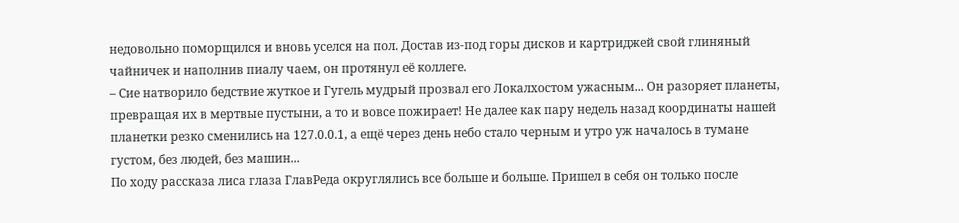недовольно поморщился и вновь уселся на пол. Достав из-под горы дисков и картриджей свой глиняный чайничек и наполнив пиалу чаем, он протянул её коллеге.
– Сие натворило бедствие жуткое и Гугель мудрый прозвал его Локалхостом ужасным... Он разоряет планеты, превращая их в мертвые пустыни, а то и вовсе пожирает! Не далее как пару недель назад координаты нашей планетки резко сменились на 127.0.0.1, а ещё через день небо стало черным и утро уж началось в тумане густом, без людей, без машин...
По ходу рассказа лиса глаза ГлавРеда округлялись все больше и больше. Пришел в себя он только после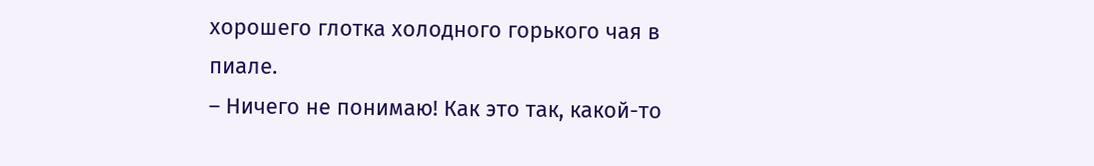хорошего глотка холодного горького чая в пиале.
– Ничего не понимаю! Как это так, какой-то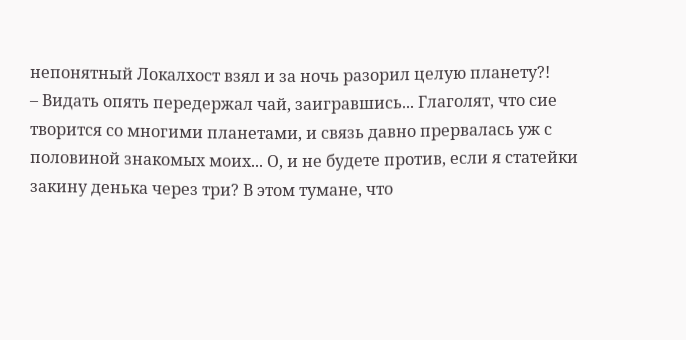непонятный Локалхост взял и за ночь разорил целую планету?!
– Видать опять передержал чай, заигравшись... Глаголят, что сие творится со многими планетами, и связь давно прервалась уж с половиной знакомых моих... О, и не будете против, если я статейки закину денька через три? В этом тумане, что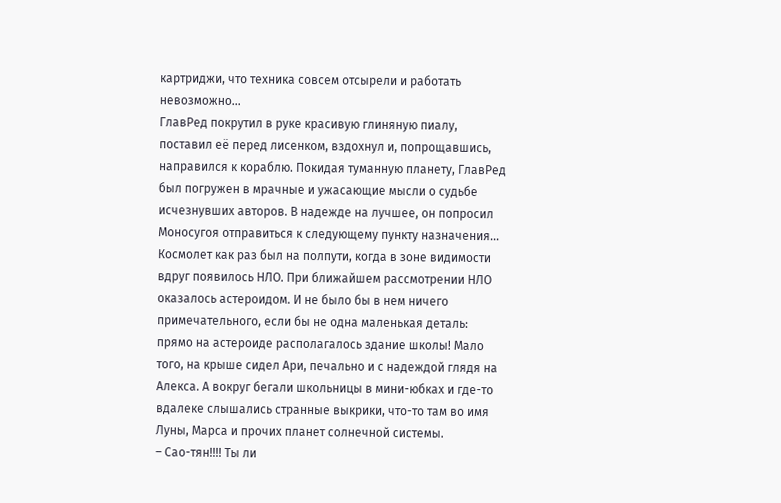картриджи, что техника совсем отсырели и работать невозможно...
ГлавРед покрутил в руке красивую глиняную пиалу, поставил её перед лисенком, вздохнул и, попрощавшись, направился к кораблю. Покидая туманную планету, ГлавРед был погружен в мрачные и ужасающие мысли о судьбе исчезнувших авторов. В надежде на лучшее, он попросил Моносугоя отправиться к следующему пункту назначения...
Космолет как раз был на полпути, когда в зоне видимости вдруг появилось НЛО. При ближайшем рассмотрении НЛО оказалось астероидом. И не было бы в нем ничего примечательного, если бы не одна маленькая деталь: прямо на астероиде располагалось здание школы! Мало того, на крыше сидел Ари, печально и с надеждой глядя на Алекса. А вокруг бегали школьницы в мини-юбках и где-то вдалеке слышались странные выкрики, что-то там во имя Луны, Марса и прочих планет солнечной системы.
– Сао-тян!!!! Ты ли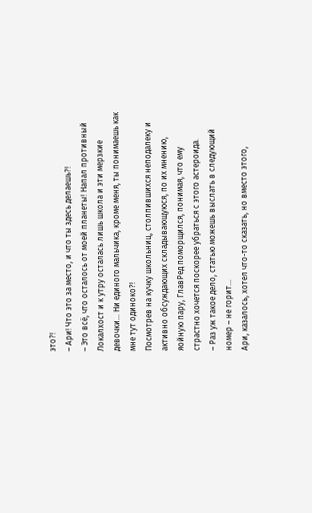это?!
– Ари! Что это за место, и что ты здесь делаешь?!
– Это всё, что осталось от моей планеты! Напал противный Локалхост и к утру осталась лишь школа и эти мерзкие девочки... Ни единого мальчика, кроме меня, ты понимаешь как мне тут одиноко?!
Посмотрев на кучку школьниц, столпившихся неподалеку и активно обсуждающих складывающуюся, по их мнению, яойную пару, ГлавРед поморщился, понимая, что ему страстно хочется поскорее убраться с этого астероида.
– Раз уж такое дело, статью можешь выслать в следующий номер – не горит...
Ари, казалось, хотел что-то сказать, но вместо этого,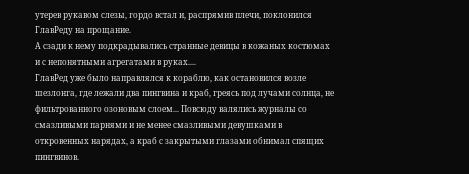утерев рукавом слезы, гордо встал и, распрямив плечи, поклонился ГлавРеду на прощание.
А сзади к нему подкрадывались странные девицы в кожаных костюмах и с непонятными агрегатами в руках....
ГлавРед уже было направлялся к кораблю, как остановился возле шезлонга, где лежали два пингвина и краб, греясь под лучами солнца, не фильтрованного озоновым слоем... Повсюду валялись журналы со смазливыми парнями и не менее смазливыми девушками в откровенных нарядах, а краб с закрытыми глазами обнимал спящих пингвинов.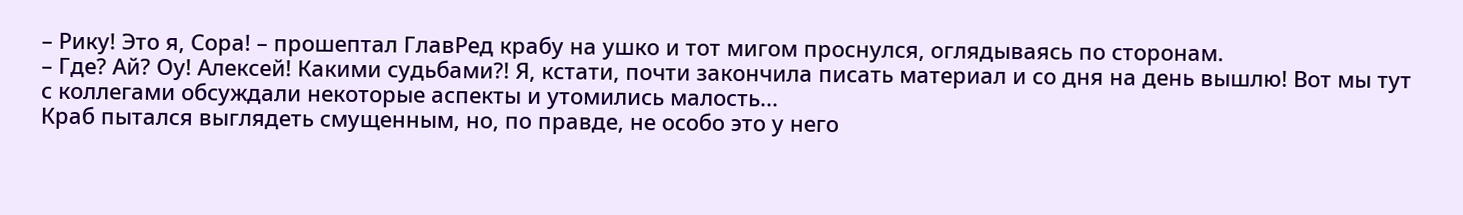– Рику! Это я, Сора! – прошептал ГлавРед крабу на ушко и тот мигом проснулся, оглядываясь по сторонам.
– Где? Ай? Оу! Алексей! Какими судьбами?! Я, кстати, почти закончила писать материал и со дня на день вышлю! Вот мы тут с коллегами обсуждали некоторые аспекты и утомились малость...
Краб пытался выглядеть смущенным, но, по правде, не особо это у него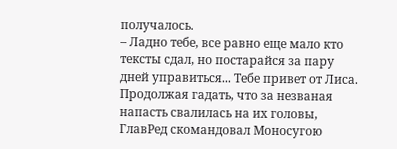получалось.
– Ладно тебе, все равно еще мало кто тексты сдал, но постарайся за пару дней управиться... Тебе привет от Лиса.
Продолжая гадать, что за незваная напасть свалилась на их головы, ГлавРед скомандовал Моносугою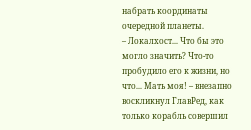набрать координаты очередной планеты.
– Локалхост... Что бы это могло значить? Что-то пробудило его к жизни, но что... Мать моя! – внезапно воскликнул ГлавРед, как только корабль совершил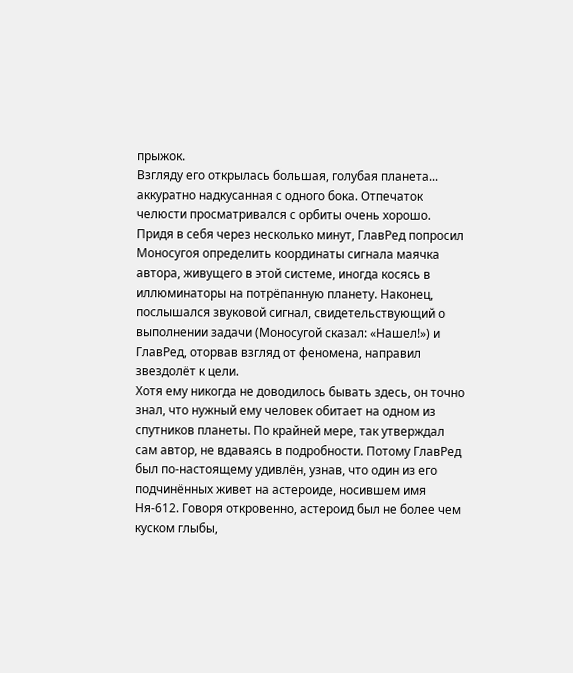прыжок.
Взгляду его открылась большая, голубая планета... аккуратно надкусанная с одного бока. Отпечаток челюсти просматривался с орбиты очень хорошо. Придя в себя через несколько минут, ГлавРед попросил Моносугоя определить координаты сигнала маячка автора, живущего в этой системе, иногда косясь в иллюминаторы на потрёпанную планету. Наконец, послышался звуковой сигнал, свидетельствующий о выполнении задачи (Моносугой сказал: «Нашел!») и ГлавРед, оторвав взгляд от феномена, направил звездолёт к цели.
Хотя ему никогда не доводилось бывать здесь, он точно знал, что нужный ему человек обитает на одном из спутников планеты. По крайней мере, так утверждал сам автор, не вдаваясь в подробности. Потому ГлавРед был по-настоящему удивлён, узнав, что один из его подчинённых живет на астероиде, носившем имя Ня-612. Говоря откровенно, астероид был не более чем куском глыбы,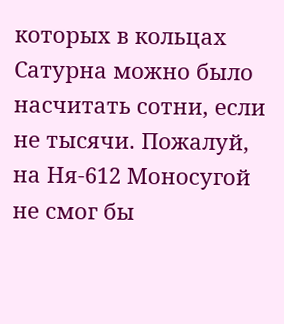которых в кольцах Сатурна можно было насчитать сотни, если не тысячи. Пожалуй, на Ня-612 Моносугой не смог бы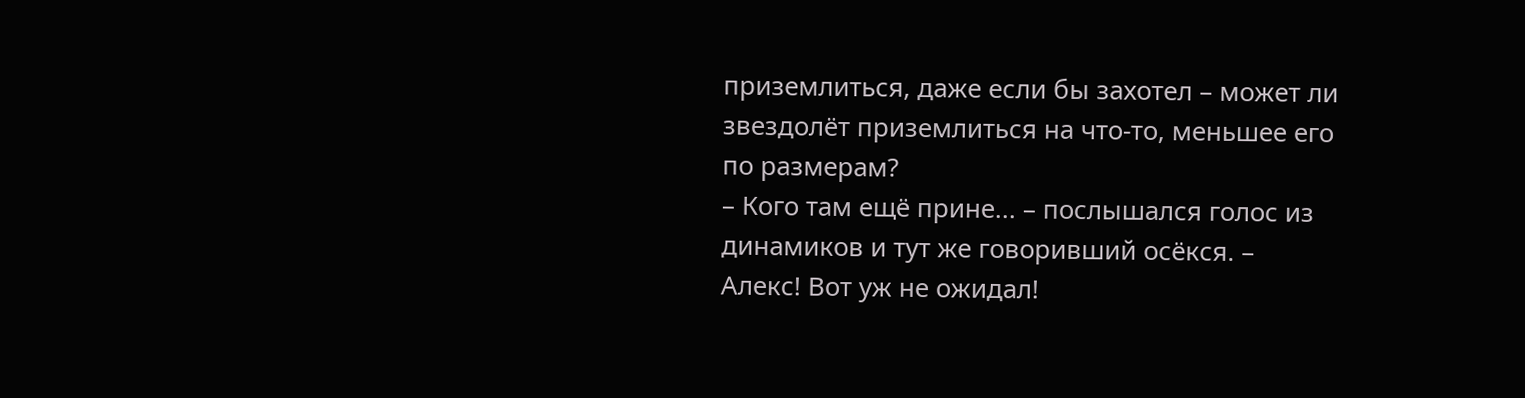приземлиться, даже если бы захотел – может ли звездолёт приземлиться на что-то, меньшее его по размерам?
– Кого там ещё прине... – послышался голос из динамиков и тут же говоривший осёкся. – Алекс! Вот уж не ожидал!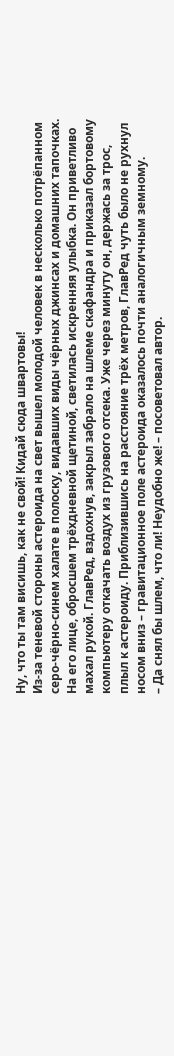Ну, что ты там висишь, как не свой! Кидай сюда швартовы!
Из-за теневой стороны астероида на свет вышел молодой человек в несколько потрёпанном серо-чёрно-синем халате в полоску, видавших виды чёрных джинсах и домашних тапочках. На его лице, обросшем трёхдневной щетиной, светилась искренняя улыбка. Он приветливо махал рукой. ГлавРед, вздохнув, закрыл забрало на шлеме скафандра и приказал бортовому компьютеру откачать воздух из грузового отсека. Уже через минуту он, держась за трос, плыл к астероиду. Приблизившись на расстояние трёх метров, ГлавРед чуть было не рухнул носом вниз – гравитационное поле астероида оказалось почти аналогичным земному.
– Да снял бы шлем, что ли! Неудобно же! – посоветовал автор.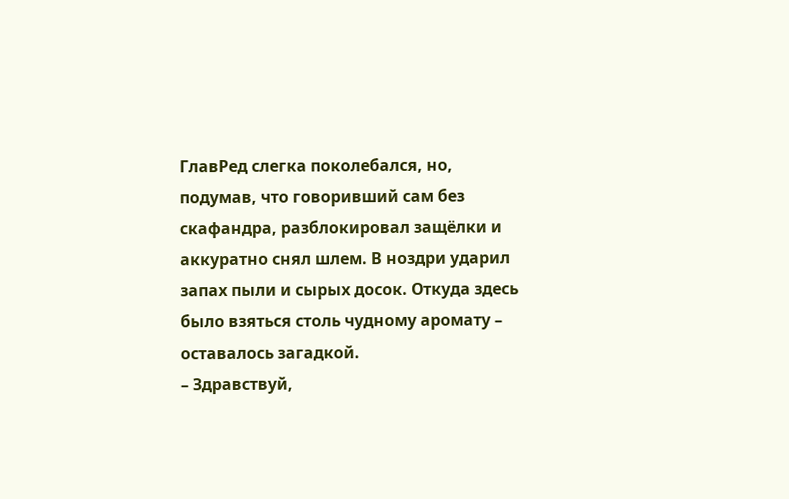ГлавРед слегка поколебался, но, подумав, что говоривший сам без скафандра, разблокировал защёлки и аккуратно снял шлем. В ноздри ударил запах пыли и сырых досок. Откуда здесь было взяться столь чудному аромату – оставалось загадкой.
– Здравствуй,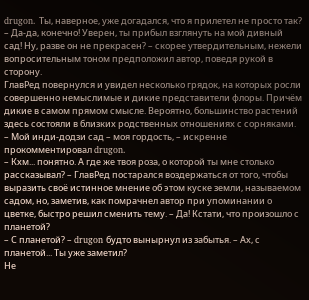drugon. Ты, наверное, уже догадался, что я прилетел не просто так?
– Да-да, конечно! Уверен, ты прибыл взглянуть на мой дивный сад! Ну, разве он не прекрасен? – скорее утвердительным, нежели вопросительным тоном предположил автор, поведя рукой в сторону.
ГлавРед повернулся и увидел несколько грядок, на которых росли совершенно немыслимые и дикие представители флоры. Причём дикие в самом прямом смысле. Вероятно, большинство растений здесь состояли в близких родственных отношениях с сорняками.
– Мой инди-додзи сад – моя гордость, – искренне прокомментировал drugon.
– Кхм... понятно. А где же твоя роза, о которой ты мне столько рассказывал? – ГлавРед постарался воздержаться от того, чтобы выразить своё истинное мнение об этом куске земли, называемом садом, но, заметив, как помрачнел автор при упоминании о цветке, быстро решил сменить тему. – Да! Кстати, что произошло с планетой?
– С планетой? – drugon будто вынырнул из забытья. – Ах, с планетой... Ты уже заметил?
Не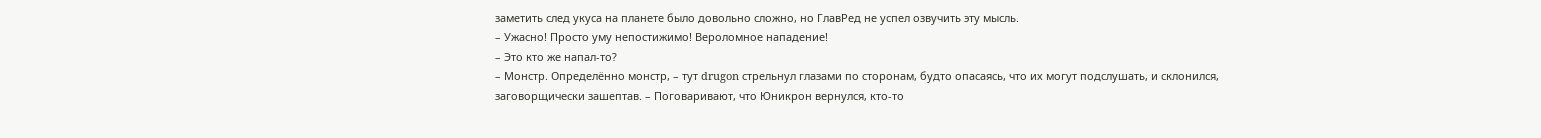заметить след укуса на планете было довольно сложно, но ГлавРед не успел озвучить эту мысль.
– Ужасно! Просто уму непостижимо! Вероломное нападение!
– Это кто же напал-то?
– Монстр. Определённо монстр, – тут drugon стрельнул глазами по сторонам, будто опасаясь, что их могут подслушать, и склонился, заговорщически зашептав. – Поговаривают, что Юникрон вернулся, кто-то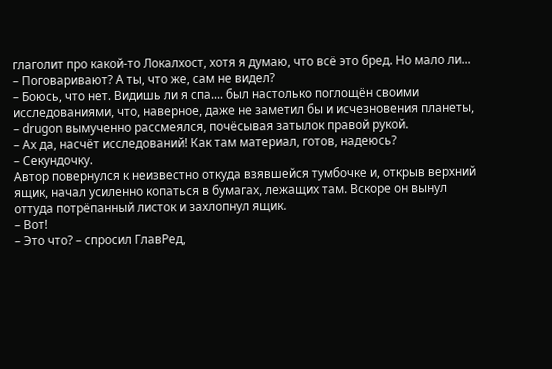глаголит про какой-то Локалхост, хотя я думаю, что всё это бред. Но мало ли...
– Поговаривают? А ты, что же, сам не видел?
– Боюсь, что нет. Видишь ли я спа.... был настолько поглощён своими исследованиями, что, наверное, даже не заметил бы и исчезновения планеты, – drugon вымученно рассмеялся, почёсывая затылок правой рукой.
– Ах да, насчёт исследований! Как там материал, готов, надеюсь?
– Секундочку.
Автор повернулся к неизвестно откуда взявшейся тумбочке и, открыв верхний ящик, начал усиленно копаться в бумагах, лежащих там. Вскоре он вынул оттуда потрёпанный листок и захлопнул ящик.
– Вот!
– Это что? – спросил ГлавРед,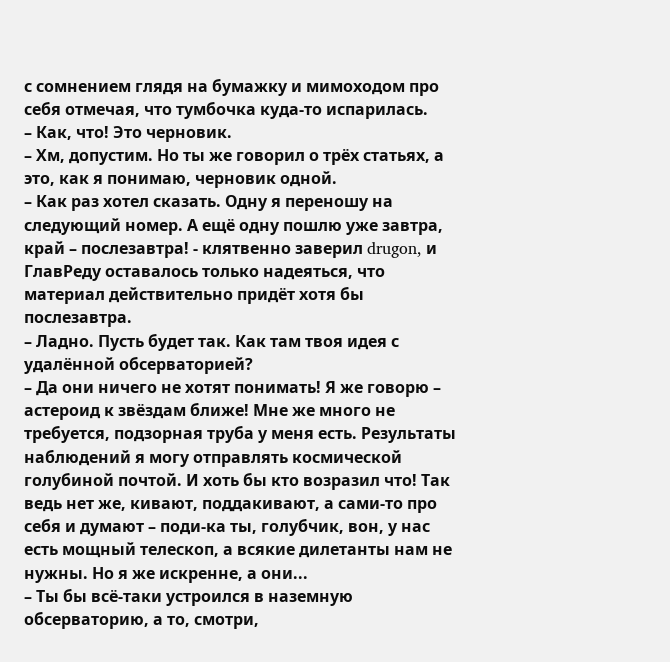с сомнением глядя на бумажку и мимоходом про себя отмечая, что тумбочка куда-то испарилась.
– Как, что! Это черновик.
– Хм, допустим. Но ты же говорил о трёх статьях, а это, как я понимаю, черновик одной.
– Как раз хотел сказать. Одну я переношу на следующий номер. А ещё одну пошлю уже завтра, край – послезавтра! - клятвенно заверил drugon, и ГлавРеду оставалось только надеяться, что материал действительно придёт хотя бы послезавтра.
– Ладно. Пусть будет так. Как там твоя идея с удалённой обсерваторией?
– Да они ничего не хотят понимать! Я же говорю – астероид к звёздам ближе! Мне же много не требуется, подзорная труба у меня есть. Результаты наблюдений я могу отправлять космической голубиной почтой. И хоть бы кто возразил что! Так ведь нет же, кивают, поддакивают, а сами-то про себя и думают – поди-ка ты, голубчик, вон, у нас есть мощный телескоп, а всякие дилетанты нам не нужны. Но я же искренне, а они...
– Ты бы всё-таки устроился в наземную обсерваторию, а то, смотри,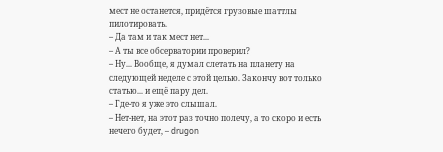мест не останется, придётся грузовые шаттлы пилотировать.
– Да там и так мест нет...
– А ты все обсерватории проверил?
– Ну... Вообще, я думал слетать на планету на следующей неделе с этой целью. Закончу вот только статью... и ещё пару дел.
– Где-то я уже это слышал.
– Нет-нет, на этот раз точно полечу, а то скоро и есть нечего будет, – drugon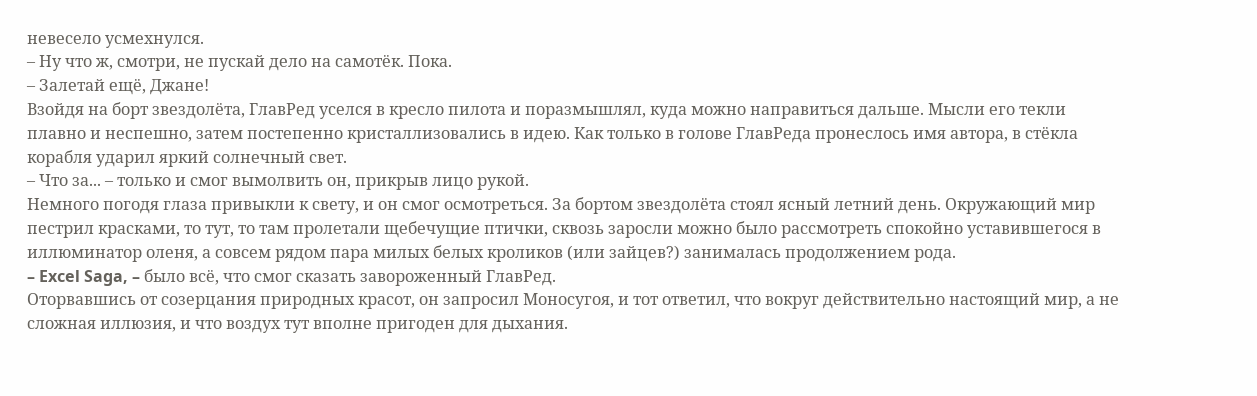невесело усмехнулся.
– Ну что ж, смотри, не пускай дело на самотёк. Пока.
– Залетай ещё, Джане!
Взойдя на борт звездолёта, ГлавРед уселся в кресло пилота и поразмышлял, куда можно направиться дальше. Мысли его текли плавно и неспешно, затем постепенно кристаллизовались в идею. Как только в голове ГлавРеда пронеслось имя автора, в стёкла корабля ударил яркий солнечный свет.
– Что за... – только и смог вымолвить он, прикрыв лицо рукой.
Немного погодя глаза привыкли к свету, и он смог осмотреться. За бортом звездолёта стоял ясный летний день. Окружающий мир пестрил красками, то тут, то там пролетали щебечущие птички, сквозь заросли можно было рассмотреть спокойно уставившегося в иллюминатор оленя, а совсем рядом пара милых белых кроликов (или зайцев?) занималась продолжением рода.
– Excel Saga, – было всё, что смог сказать завороженный ГлавРед.
Оторвавшись от созерцания природных красот, он запросил Моносугоя, и тот ответил, что вокруг действительно настоящий мир, а не сложная иллюзия, и что воздух тут вполне пригоден для дыхания.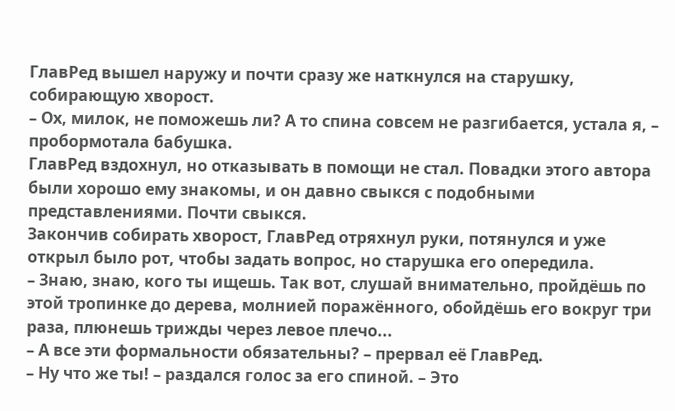ГлавРед вышел наружу и почти сразу же наткнулся на старушку, собирающую хворост.
– Ох, милок, не поможешь ли? А то спина совсем не разгибается, устала я, – пробормотала бабушка.
ГлавРед вздохнул, но отказывать в помощи не стал. Повадки этого автора были хорошо ему знакомы, и он давно свыкся с подобными представлениями. Почти свыкся.
Закончив собирать хворост, ГлавРед отряхнул руки, потянулся и уже открыл было рот, чтобы задать вопрос, но старушка его опередила.
– Знаю, знаю, кого ты ищешь. Так вот, слушай внимательно, пройдёшь по этой тропинке до дерева, молнией поражённого, обойдёшь его вокруг три раза, плюнешь трижды через левое плечо...
– А все эти формальности обязательны? – прервал её ГлавРед.
– Ну что же ты! – раздался голос за его спиной. – Это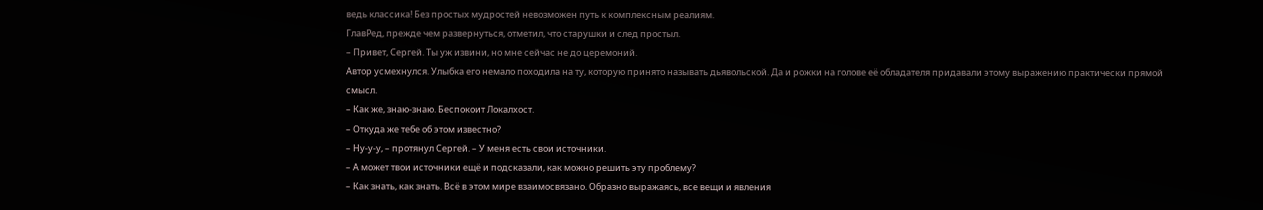ведь классика! Без простых мудростей невозможен путь к комплексным реалиям.
ГлавРед, прежде чем развернуться, отметил, что старушки и след простыл.
– Привет, Сергей. Ты уж извини, но мне сейчас не до церемоний.
Автор усмехнулся. Улыбка его немало походила на ту, которую принято называть дьявольской. Да и рожки на голове её обладателя придавали этому выражению практически прямой смысл.
– Как же, знаю-знаю. Беспокоит Локалхост.
– Откуда же тебе об этом известно?
– Ну-у-у, – протянул Сергей. – У меня есть свои источники.
– А может твои источники ещё и подсказали, как можно решить эту проблему?
– Как знать, как знать. Всё в этом мире взаимосвязано. Образно выражаясь, все вещи и явления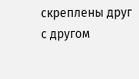скреплены друг с другом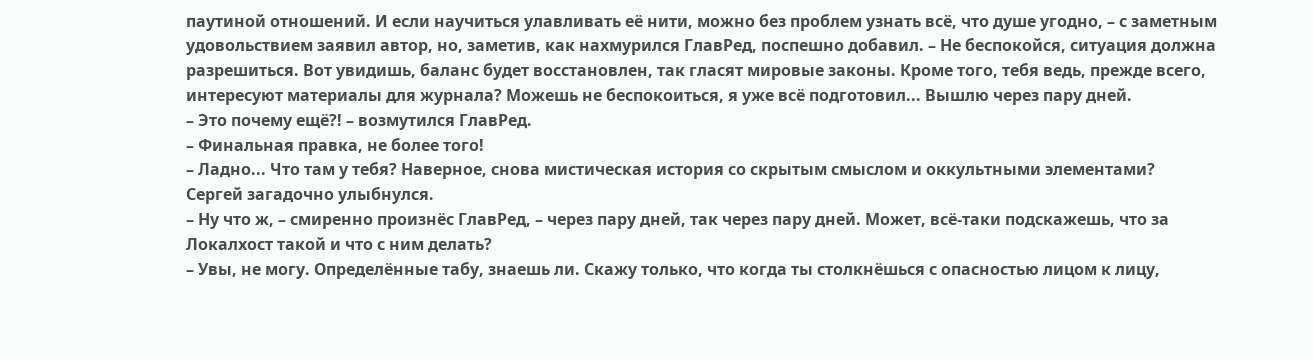паутиной отношений. И если научиться улавливать её нити, можно без проблем узнать всё, что душе угодно, – с заметным удовольствием заявил автор, но, заметив, как нахмурился ГлавРед, поспешно добавил. – Не беспокойся, ситуация должна разрешиться. Вот увидишь, баланс будет восстановлен, так гласят мировые законы. Кроме того, тебя ведь, прежде всего, интересуют материалы для журнала? Можешь не беспокоиться, я уже всё подготовил... Вышлю через пару дней.
– Это почему ещё?! – возмутился ГлавРед.
– Финальная правка, не более того!
– Ладно... Что там у тебя? Наверное, снова мистическая история со скрытым смыслом и оккультными элементами?
Сергей загадочно улыбнулся.
– Ну что ж, – смиренно произнёс ГлавРед, – через пару дней, так через пару дней. Может, всё-таки подскажешь, что за Локалхост такой и что с ним делать?
– Увы, не могу. Определённые табу, знаешь ли. Скажу только, что когда ты столкнёшься с опасностью лицом к лицу,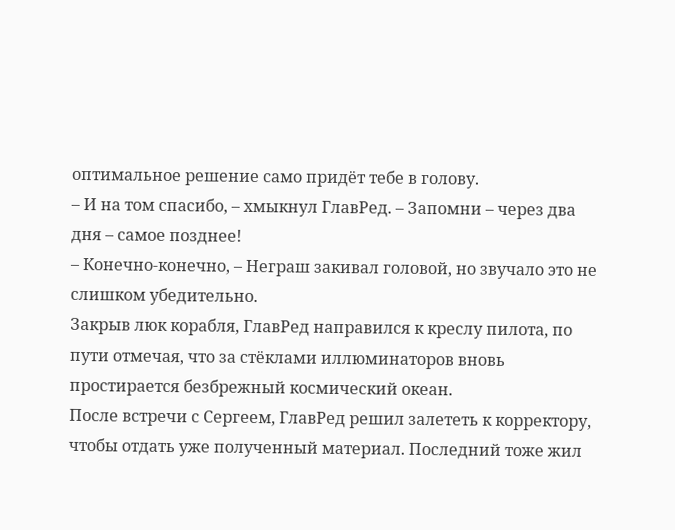оптимальное решение само придёт тебе в голову.
– И на том спасибо, – хмыкнул ГлавРед. – Запомни – через два дня – самое позднее!
– Конечно-конечно, – Неграш закивал головой, но звучало это не слишком убедительно.
Закрыв люк корабля, ГлавРед направился к креслу пилота, по пути отмечая, что за стёклами иллюминаторов вновь простирается безбрежный космический океан.
После встречи с Сергеем, ГлавРед решил залететь к корректору, чтобы отдать уже полученный материал. Последний тоже жил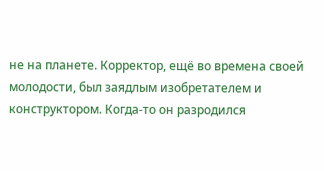не на планете. Корректор, ещё во времена своей молодости, был заядлым изобретателем и конструктором. Когда-то он разродился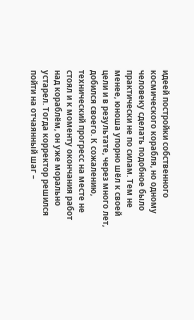идеей постройки собственного космического корабля, но одному человеку сделать подобное было практически не по силам. Тем не менее, юноша упорно шёл к своей цели и в результате, через много лет, добился своего. К сожалению, технический прогресс на месте не стоял и к моменту окончания работ над кораблём, он уже морально устарел. Тогда корректор решился пойти на отчаянный шаг –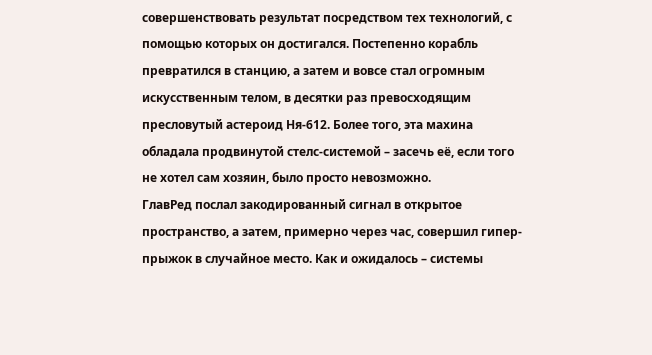совершенствовать результат посредством тех технологий, с помощью которых он достигался. Постепенно корабль превратился в станцию, а затем и вовсе стал огромным искусственным телом, в десятки раз превосходящим пресловутый астероид Ня-612. Более того, эта махина обладала продвинутой стелс-системой – засечь её, если того не хотел сам хозяин, было просто невозможно.
ГлавРед послал закодированный сигнал в открытое пространство, а затем, примерно через час, совершил гипер-прыжок в случайное место. Как и ожидалось – системы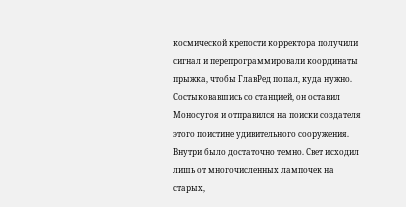космической крепости корректора получили сигнал и перепрограммировали координаты прыжка, чтобы ГлавРед попал, куда нужно. Состыковавшись со станцией, он оставил Моносугоя и отправился на поиски создателя этого поистине удивительного сооружения.
Внутри было достаточно темно. Свет исходил лишь от многочисленных лампочек на старых,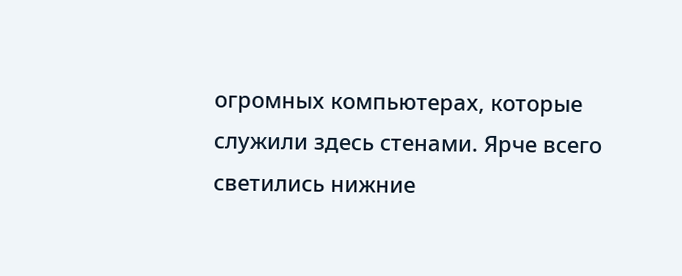огромных компьютерах, которые служили здесь стенами. Ярче всего светились нижние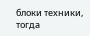блоки техники, тогда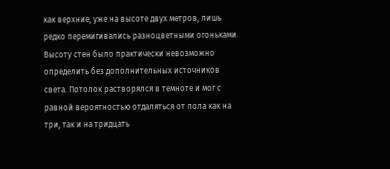как верхние, уже на высоте двух метров, лишь редко перемигивались разноцветными огоньками. Высоту стен было практически невозможно определить без дополнительных источников света. Потолок растворялся в темноте и мог с равной вероятностью отдаляться от пола как на три, так и на тридцать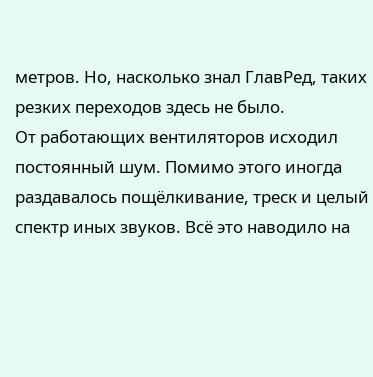метров. Но, насколько знал ГлавРед, таких резких переходов здесь не было.
От работающих вентиляторов исходил постоянный шум. Помимо этого иногда раздавалось пощёлкивание, треск и целый спектр иных звуков. Всё это наводило на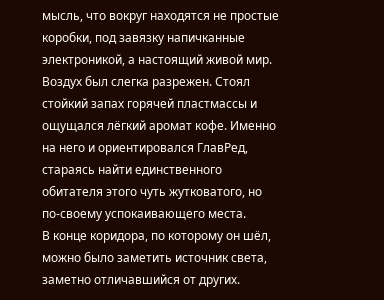мысль, что вокруг находятся не простые коробки, под завязку напичканные электроникой, а настоящий живой мир.
Воздух был слегка разрежен. Стоял стойкий запах горячей пластмассы и ощущался лёгкий аромат кофе. Именно на него и ориентировался ГлавРед, стараясь найти единственного обитателя этого чуть жутковатого, но по-своему успокаивающего места.
В конце коридора, по которому он шёл, можно было заметить источник света, заметно отличавшийся от других.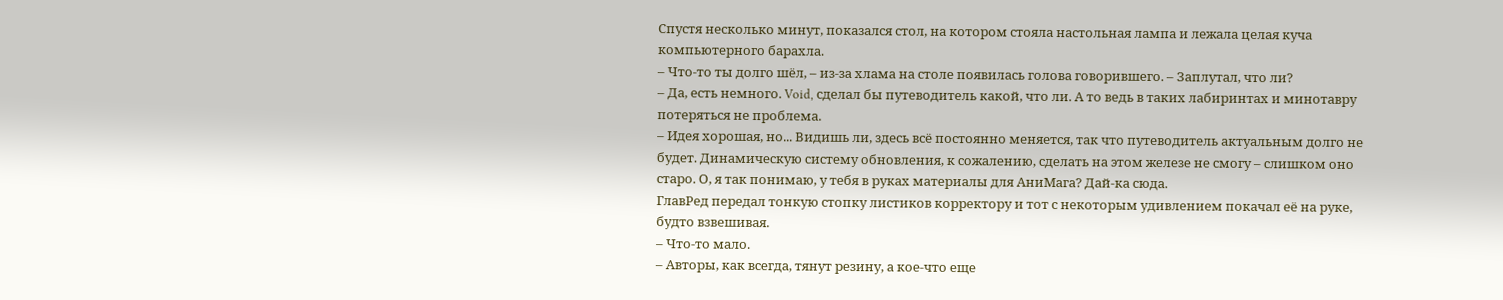Спустя несколько минут, показался стол, на котором стояла настольная лампа и лежала целая куча компьютерного барахла.
– Что-то ты долго шёл, – из-за хлама на столе появилась голова говорившего. – Заплутал, что ли?
– Да, есть немного. Void, сделал бы путеводитель какой, что ли. А то ведь в таких лабиринтах и минотавру потеряться не проблема.
– Идея хорошая, но... Видишь ли, здесь всё постоянно меняется, так что путеводитель актуальным долго не будет. Динамическую систему обновления, к сожалению, сделать на этом железе не смогу – слишком оно старо. О, я так понимаю, у тебя в руках материалы для АниМага? Дай-ка сюда.
ГлавРед передал тонкую стопку листиков корректору и тот с некоторым удивлением покачал её на руке, будто взвешивая.
– Что-то мало.
– Авторы, как всегда, тянут резину, а кое-что еще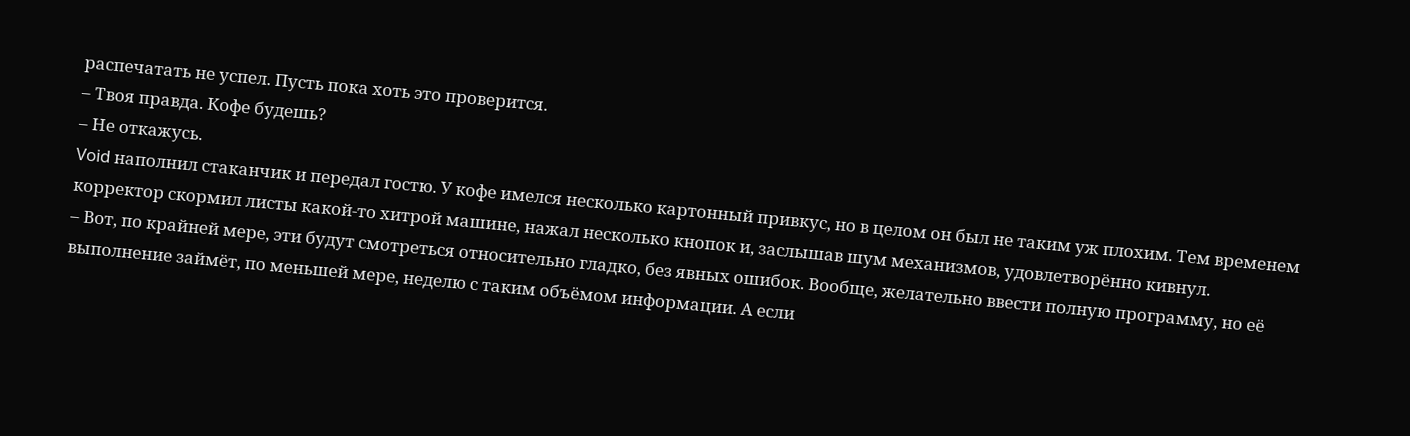распечатать не успел. Пусть пока хоть это проверится.
– Твоя правда. Кофе будешь?
– Не откажусь.
Void наполнил стаканчик и передал гостю. У кофе имелся несколько картонный привкус, но в целом он был не таким уж плохим. Тем временем корректор скормил листы какой-то хитрой машине, нажал несколько кнопок и, заслышав шум механизмов, удовлетворённо кивнул.
– Вот, по крайней мере, эти будут смотреться относительно гладко, без явных ошибок. Вообще, желательно ввести полную программу, но её выполнение займёт, по меньшей мере, неделю с таким объёмом информации. А если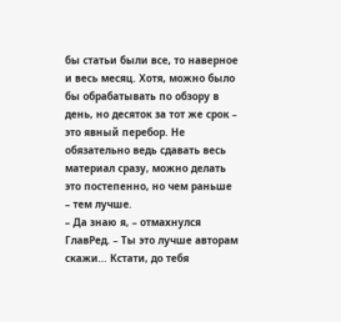бы статьи были все, то наверное и весь месяц. Хотя, можно было бы обрабатывать по обзору в день, но десяток за тот же срок – это явный перебор. Не обязательно ведь сдавать весь материал сразу, можно делать это постепенно, но чем раньше – тем лучше.
– Да знаю я, – отмахнулся ГлавРед. – Ты это лучше авторам скажи... Кстати, до тебя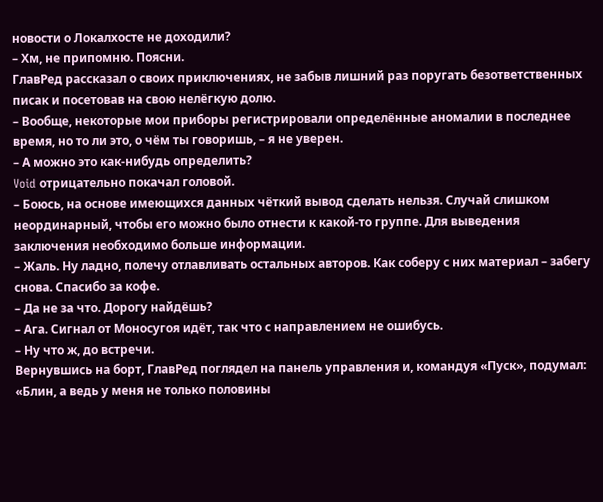новости о Локалхосте не доходили?
– Хм, не припомню. Поясни.
ГлавРед рассказал о своих приключениях, не забыв лишний раз поругать безответственных писак и посетовав на свою нелёгкую долю.
– Вообще, некоторые мои приборы регистрировали определённые аномалии в последнее время, но то ли это, о чём ты говоришь, – я не уверен.
– А можно это как-нибудь определить?
Void отрицательно покачал головой.
– Боюсь, на основе имеющихся данных чёткий вывод сделать нельзя. Случай слишком неординарный, чтобы его можно было отнести к какой-то группе. Для выведения заключения необходимо больше информации.
– Жаль. Ну ладно, полечу отлавливать остальных авторов. Как соберу с них материал – забегу снова. Спасибо за кофе.
– Да не за что. Дорогу найдёшь?
– Ага. Сигнал от Моносугоя идёт, так что с направлением не ошибусь.
– Ну что ж, до встречи.
Вернувшись на борт, ГлавРед поглядел на панель управления и, командуя «Пуск», подумал: «Блин, а ведь у меня не только половины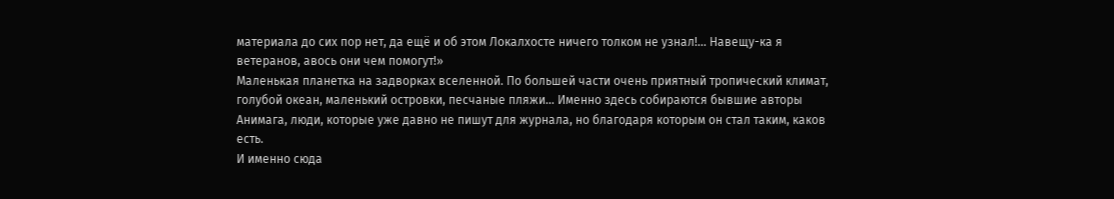материала до сих пор нет, да ещё и об этом Локалхосте ничего толком не узнал!... Навещу-ка я ветеранов, авось они чем помогут!»
Маленькая планетка на задворках вселенной. По большей части очень приятный тропический климат, голубой океан, маленький островки, песчаные пляжи… Именно здесь собираются бывшие авторы Анимага, люди, которые уже давно не пишут для журнала, но благодаря которым он стал таким, каков есть.
И именно сюда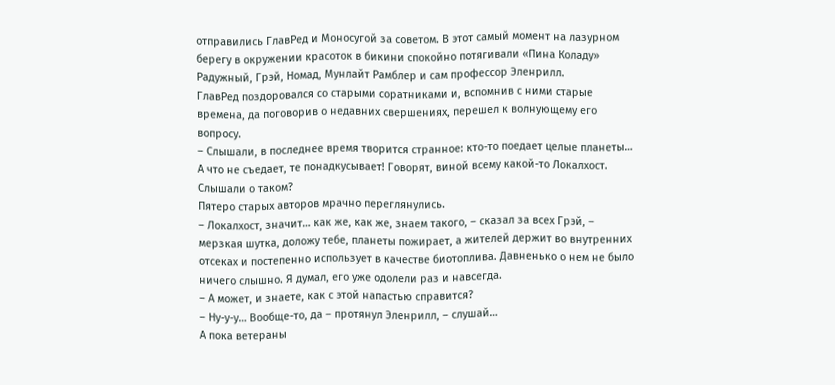отправились ГлавРед и Моносугой за советом. В этот самый момент на лазурном берегу в окружении красоток в бикини спокойно потягивали «Пина Коладу» Радужный, Грэй, Номад, Мунлайт Рамблер и сам профессор Эленрилл.
ГлавРед поздоровался со старыми соратниками и, вспомнив с ними старые времена, да поговорив о недавних свершениях, перешел к волнующему его вопросу.
– Слышали, в последнее время творится странное: кто-то поедает целые планеты… А что не съедает, те понадкусывает! Говорят, виной всему какой-то Локалхост. Слышали о таком?
Пятеро старых авторов мрачно переглянулись.
– Локалхост, значит… как же, как же, знаем такого, – сказал за всех Грэй, – мерзкая шутка, доложу тебе, планеты пожирает, а жителей держит во внутренних отсеках и постепенно использует в качестве биотоплива. Давненько о нем не было ничего слышно. Я думал, его уже одолели раз и навсегда.
– А может, и знаете, как с этой напастью справится?
– Ну-у-у… Вообще-то, да – протянул Эленрилл, – слушай…
А пока ветераны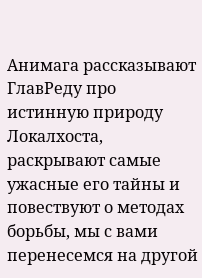Анимага рассказывают ГлавРеду про истинную природу Локалхоста, раскрывают самые ужасные его тайны и повествуют о методах борьбы, мы с вами перенесемся на другой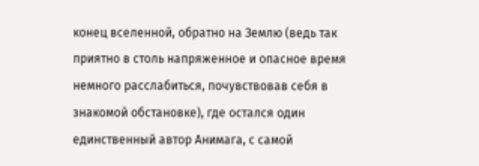конец вселенной, обратно на Землю (ведь так приятно в столь напряженное и опасное время немного расслабиться, почувствовав себя в знакомой обстановке), где остался один единственный автор Анимага, с самой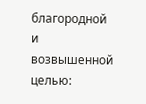благородной и возвышенной целью: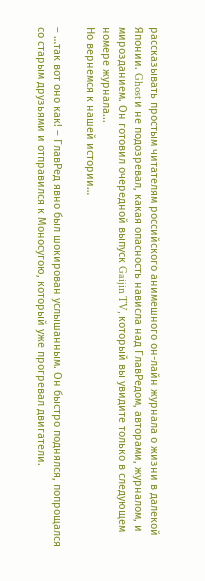рассказывать простым читателям российского анимешного он-лайн журнала о жизни в далекой Японии. Ghost и не подозревал, какая опасность нависла над ГлавРедом, авторами, журналом, и мирозданием. Он готовил очередной выпуск Gaijin TV, который вы увидите только в следующем номере журнала...
Но вернемся к нашей истории…

– …так вот оно как! – ГлавРед явно был шокирован услышанным. Он быстро поднялся, попрощался со старым друзьями и отправился к Моносугою, который уже прогревал двигатели.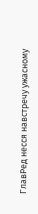ГлавРед несся навстречу ужасному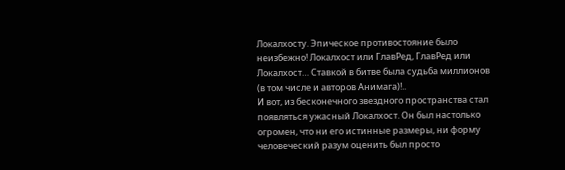Локалхосту. Эпическое противостояние было неизбежно! Локалхост или ГлавРед, ГлавРед или Локалхост… Ставкой в битве была судьба миллионов (в том числе и авторов Анимага)!..
И вот, из бесконечного звездного пространства стал появляться ужасный Локалхост. Он был настолько огромен, что ни его истинные размеры, ни форму человеческий разум оценить был просто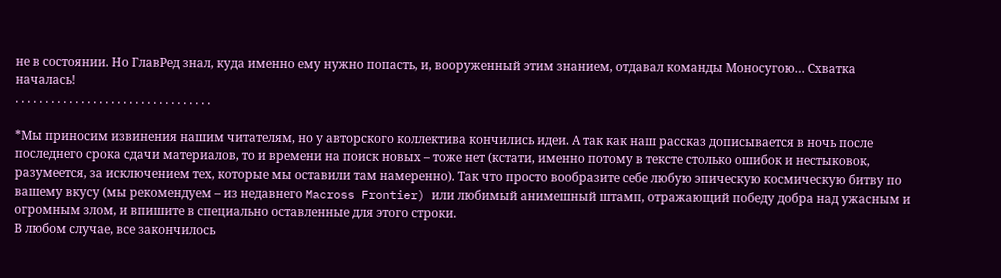не в состоянии. Но ГлавРед знал, куда именно ему нужно попасть, и, вооруженный этим знанием, отдавал команды Моносугою… Схватка началась!
. . . . . . . . . . . . . . . . . . . . . . . . . . . . . . . . .

*Мы приносим извинения нашим читателям, но у авторского коллектива кончились идеи. А так как наш рассказ дописывается в ночь после последнего срока сдачи материалов, то и времени на поиск новых – тоже нет (кстати, именно потому в тексте столько ошибок и нестыковок, разумеется, за исключением тех, которые мы оставили там намеренно). Так что просто вообразите себе любую эпическую космическую битву по вашему вкусу (мы рекомендуем – из недавнего Macross Frontier) или любимый анимешный штамп, отражающий победу добра над ужасным и огромным злом, и впишите в специально оставленные для этого строки.
В любом случае, все закончилось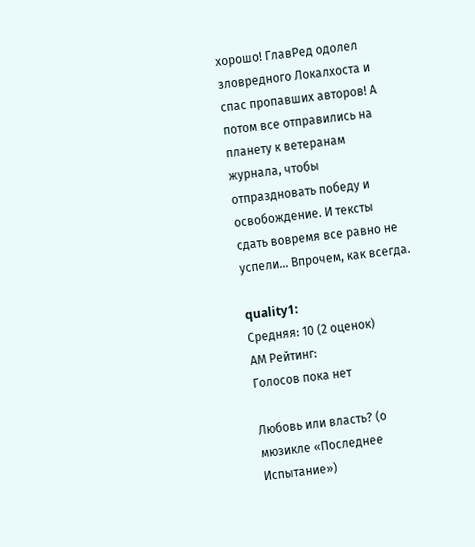хорошо! ГлавРед одолел зловредного Локалхоста и спас пропавших авторов! А потом все отправились на планету к ветеранам журнала, чтобы отпраздновать победу и освобождение. И тексты сдать вовремя все равно не успели… Впрочем, как всегда.

quality1:
Средняя: 10 (2 оценок)
АМ Рейтинг:
Голосов пока нет

Любовь или власть? (о мюзикле «Последнее Испытание»)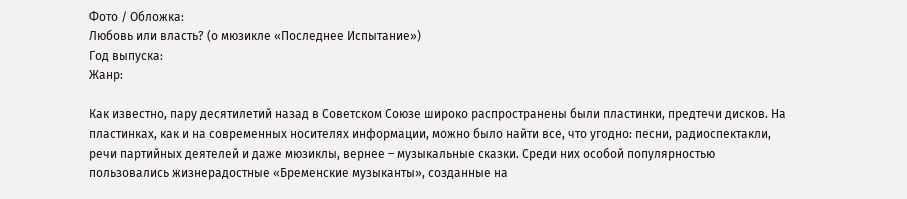Фото / Обложка:
Любовь или власть? (о мюзикле «Последнее Испытание»)
Год выпуска:
Жанр:

Как известно, пару десятилетий назад в Советском Союзе широко распространены были пластинки, предтечи дисков. На пластинках, как и на современных носителях информации, можно было найти все, что угодно: песни, радиоспектакли, речи партийных деятелей и даже мюзиклы, вернее – музыкальные сказки. Среди них особой популярностью пользовались жизнерадостные «Бременские музыканты», созданные на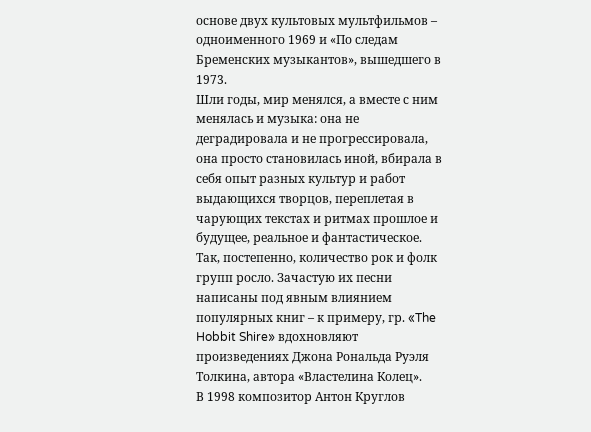основе двух культовых мультфильмов – одноименного 1969 и «По следам Бременских музыкантов», вышедшего в 1973.
Шли годы, мир менялся, а вместе с ним менялась и музыка: она не деградировала и не прогрессировала, она просто становилась иной, вбирала в себя опыт разных культур и работ выдающихся творцов, переплетая в чарующих текстах и ритмах прошлое и будущее, реальное и фантастическое. Так, постепенно, количество рок и фолк групп росло. Зачастую их песни написаны под явным влиянием популярных книг – к примеру, гр. «The Hobbit Shire» вдохновляют произведениях Джона Рональда Руэля Толкина, автора «Властелина Колец».
В 1998 композитор Антон Круглов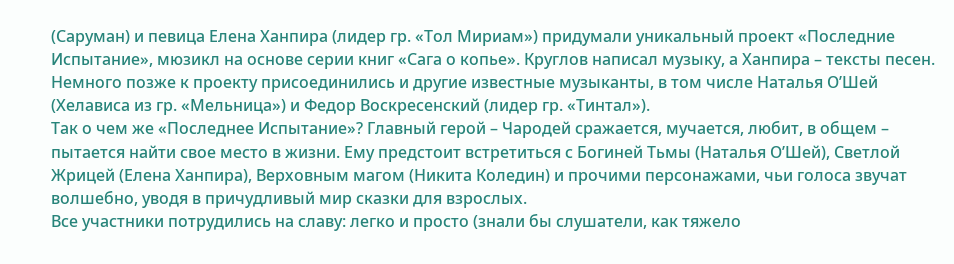(Саруман) и певица Елена Ханпира (лидер гр. «Тол Мириам») придумали уникальный проект «Последние Испытание», мюзикл на основе серии книг «Сага о копье». Круглов написал музыку, а Ханпира – тексты песен. Немного позже к проекту присоединились и другие известные музыканты, в том числе Наталья О’Шей (Хелависа из гр. «Мельница») и Федор Воскресенский (лидер гр. «Тинтал»).
Так о чем же «Последнее Испытание»? Главный герой – Чародей сражается, мучается, любит, в общем – пытается найти свое место в жизни. Ему предстоит встретиться с Богиней Тьмы (Наталья О’Шей), Светлой Жрицей (Елена Ханпира), Верховным магом (Никита Коледин) и прочими персонажами, чьи голоса звучат волшебно, уводя в причудливый мир сказки для взрослых.
Все участники потрудились на славу: легко и просто (знали бы слушатели, как тяжело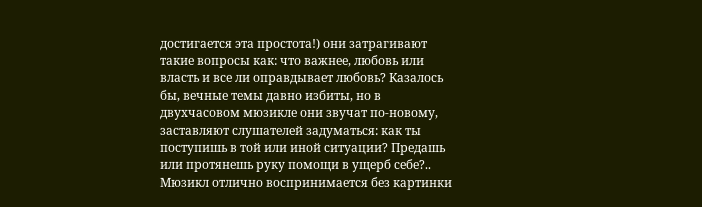достигается эта простота!) они затрагивают такие вопросы как: что важнее, любовь или власть и все ли оправдывает любовь? Казалось бы, вечные темы давно избиты, но в двухчасовом мюзикле они звучат по-новому, заставляют слушателей задуматься: как ты поступишь в той или иной ситуации? Предашь или протянешь руку помощи в ущерб себе?..
Мюзикл отлично воспринимается без картинки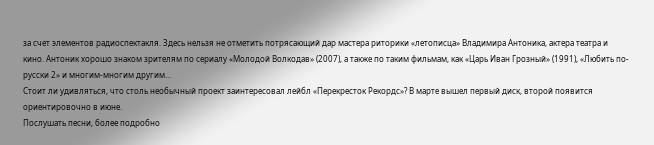за счет элементов радиоспектакля. Здесь нельзя не отметить потрясающий дар мастера риторики «летописца» Владимира Антоника, актера театра и кино. Антоник хорошо знаком зрителям по сериалу «Молодой Волкодав» (2007), а также по таким фильмам, как «Царь Иван Грозный» (1991), «Любить по-русски 2» и многим-многим другим…
Стоит ли удивляться, что столь необычный проект заинтересовал лейбл «Перекресток Рекордс»? В марте вышел первый диск, второй появится ориентировочно в июне.
Послушать песни, более подробно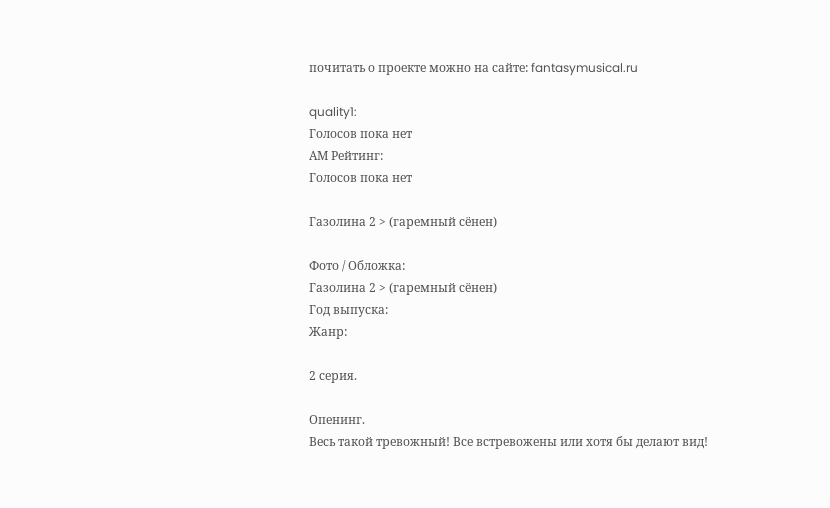почитать о проекте можно на сайте: fantasymusical.ru

quality1:
Голосов пока нет
АМ Рейтинг:
Голосов пока нет

Газолина 2 > (гаремный сёнен)

Фото / Обложка:
Газолина 2 > (гаремный сёнен)
Год выпуска:
Жанр:

2 серия.

Опенинг.
Весь такой тревожный! Все встревожены или хотя бы делают вид!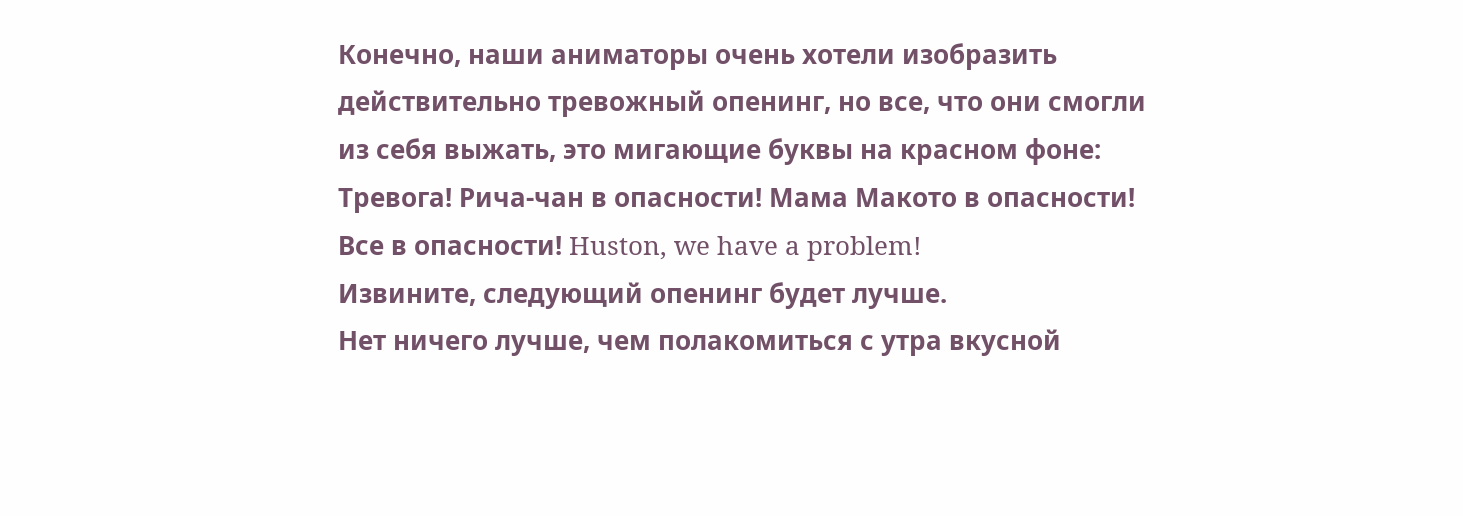Конечно, наши аниматоры очень хотели изобразить действительно тревожный опенинг, но все, что они смогли из себя выжать, это мигающие буквы на красном фоне:
Тревога! Рича-чан в опасности! Мама Макото в опасности! Все в опасности! Huston, we have a problem!
Извините, следующий опенинг будет лучше.
Нет ничего лучше, чем полакомиться с утра вкусной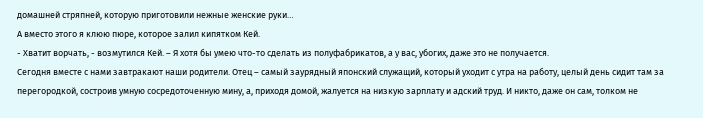домашней стряпней, которую приготовили нежные женские руки…
А вместо этого я клюю пюре, которое залил кипятком Кей.
- Хватит ворчать, - возмутился Кей. – Я хотя бы умею что-то сделать из полуфабрикатов, а у вас, убогих, даже это не получается.
Сегодня вместе с нами завтракают наши родители. Отец – самый заурядный японский служащий, который уходит с утра на работу, целый день сидит там за перегородкой, состроив умную сосредоточенную мину, а, приходя домой, жалуется на низкую зарплату и адский труд. И никто, даже он сам, толком не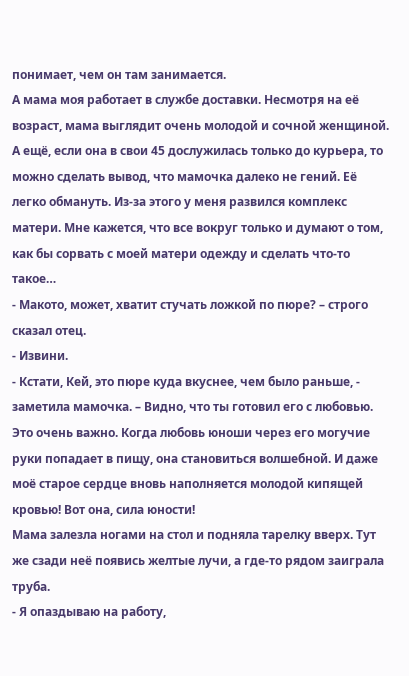понимает, чем он там занимается.
А мама моя работает в службе доставки. Несмотря на её возраст, мама выглядит очень молодой и сочной женщиной. А ещё, если она в свои 45 дослужилась только до курьера, то можно сделать вывод, что мамочка далеко не гений. Её легко обмануть. Из-за этого у меня развился комплекс матери. Мне кажется, что все вокруг только и думают о том, как бы сорвать с моей матери одежду и сделать что-то такое…
- Макото, может, хватит стучать ложкой по пюре? – строго сказал отец.
- Извини.
- Кстати, Кей, это пюре куда вкуснее, чем было раньше, - заметила мамочка. – Видно, что ты готовил его с любовью. Это очень важно. Когда любовь юноши через его могучие руки попадает в пищу, она становиться волшебной. И даже моё старое сердце вновь наполняется молодой кипящей кровью! Вот она, сила юности!
Мама залезла ногами на стол и подняла тарелку вверх. Тут же сзади неё появись желтые лучи, а где-то рядом заиграла труба.
- Я опаздываю на работу,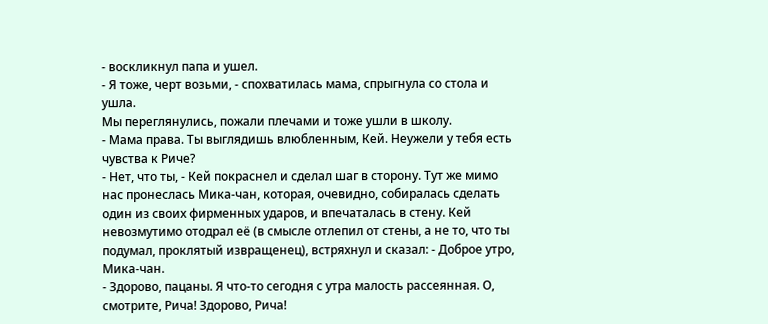- воскликнул папа и ушел.
- Я тоже, черт возьми, - спохватилась мама, спрыгнула со стола и ушла.
Мы переглянулись, пожали плечами и тоже ушли в школу.
- Мама права. Ты выглядишь влюбленным, Кей. Неужели у тебя есть чувства к Риче?
- Нет, что ты, - Кей покраснел и сделал шаг в сторону. Тут же мимо нас пронеслась Мика-чан, которая, очевидно, собиралась сделать один из своих фирменных ударов, и впечаталась в стену. Кей невозмутимо отодрал её (в смысле отлепил от стены, а не то, что ты подумал, проклятый извращенец), встряхнул и сказал: - Доброе утро, Мика-чан.
- Здорово, пацаны. Я что-то сегодня с утра малость рассеянная. О, смотрите, Рича! Здорово, Рича!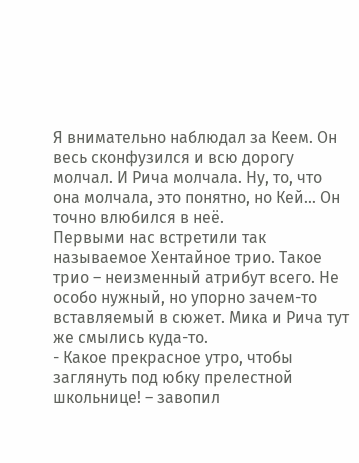Я внимательно наблюдал за Кеем. Он весь сконфузился и всю дорогу молчал. И Рича молчала. Ну, то, что она молчала, это понятно, но Кей… Он точно влюбился в неё.
Первыми нас встретили так называемое Хентайное трио. Такое трио – неизменный атрибут всего. Не особо нужный, но упорно зачем-то вставляемый в сюжет. Мика и Рича тут же смылись куда-то.
- Какое прекрасное утро, чтобы заглянуть под юбку прелестной школьнице! – завопил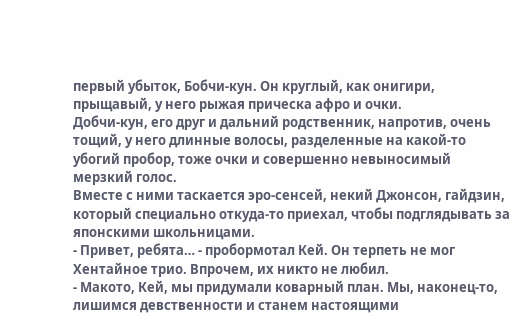первый убыток, Бобчи-кун. Он круглый, как онигири, прыщавый, у него рыжая прическа афро и очки.
Добчи-кун, его друг и дальний родственник, напротив, очень тощий, у него длинные волосы, разделенные на какой-то убогий пробор, тоже очки и совершенно невыносимый мерзкий голос.
Вместе с ними таскается эро-сенсей, некий Джонсон, гайдзин, который специально откуда-то приехал, чтобы подглядывать за японскими школьницами.
- Привет, ребята… - пробормотал Кей. Он терпеть не мог Хентайное трио. Впрочем, их никто не любил.
- Макото, Кей, мы придумали коварный план. Мы, наконец-то, лишимся девственности и станем настоящими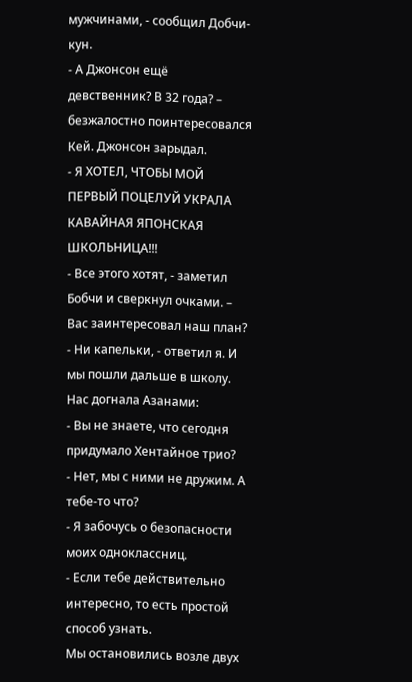мужчинами, - сообщил Добчи-кун.
- А Джонсон ещё девственник? В 32 года? – безжалостно поинтересовался Кей. Джонсон зарыдал.
- Я ХОТЕЛ, ЧТОБЫ МОЙ ПЕРВЫЙ ПОЦЕЛУЙ УКРАЛА КАВАЙНАЯ ЯПОНСКАЯ ШКОЛЬНИЦА!!!
- Все этого хотят, - заметил Бобчи и сверкнул очками. – Вас заинтересовал наш план?
- Ни капельки, - ответил я. И мы пошли дальше в школу. Нас догнала Азанами:
- Вы не знаете, что сегодня придумало Хентайное трио?
- Нет, мы с ними не дружим. А тебе-то что?
- Я забочусь о безопасности моих одноклассниц.
- Если тебе действительно интересно, то есть простой способ узнать.
Мы остановились возле двух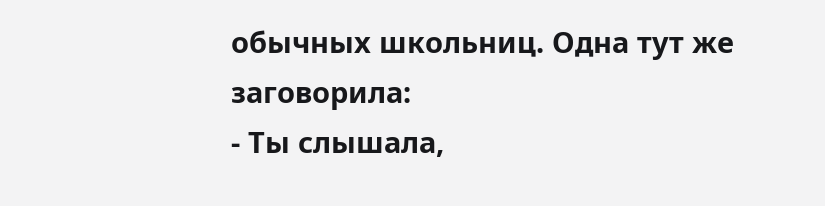обычных школьниц. Одна тут же заговорила:
- Ты слышала,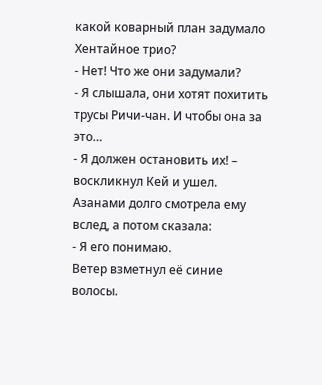какой коварный план задумало Хентайное трио?
- Нет! Что же они задумали?
- Я слышала, они хотят похитить трусы Ричи-чан. И чтобы она за это…
- Я должен остановить их! – воскликнул Кей и ушел. Азанами долго смотрела ему вслед, а потом сказала:
- Я его понимаю.
Ветер взметнул её синие волосы.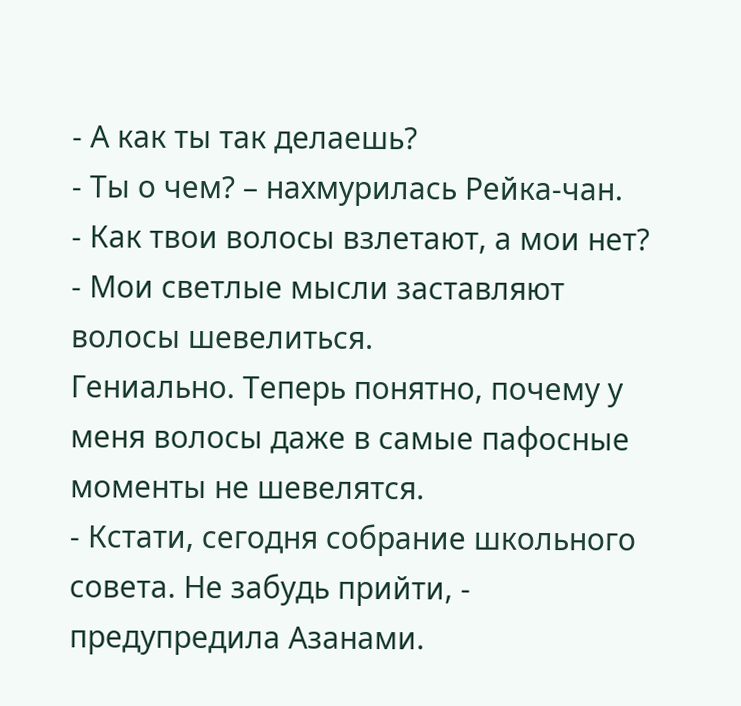- А как ты так делаешь?
- Ты о чем? – нахмурилась Рейка-чан.
- Как твои волосы взлетают, а мои нет?
- Мои светлые мысли заставляют волосы шевелиться.
Гениально. Теперь понятно, почему у меня волосы даже в самые пафосные моменты не шевелятся.
- Кстати, сегодня собрание школьного совета. Не забудь прийти, - предупредила Азанами.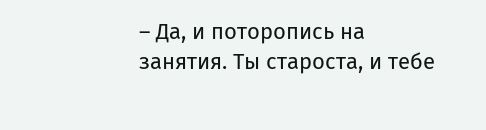– Да, и поторопись на занятия. Ты староста, и тебе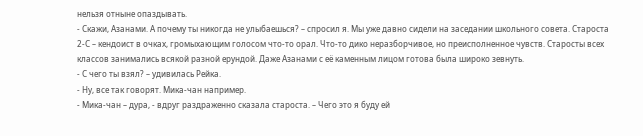нельзя отныне опаздывать.
- Скажи, Азанами. А почему ты никогда не улыбаешься? – спросил я. Мы уже давно сидели на заседании школьного совета. Староста 2-С – кендоист в очках, громыхающим голосом что-то орал. Что-то дико неразборчивое, но преисполненное чувств. Старосты всех классов занимались всякой разной ерундой. Даже Азанами с её каменным лицом готова была широко зевнуть.
- С чего ты взял? – удивилась Рейка.
- Ну, все так говорят. Мика-чан например.
- Мика-чан – дура, - вдруг раздраженно сказала староста. – Чего это я буду ей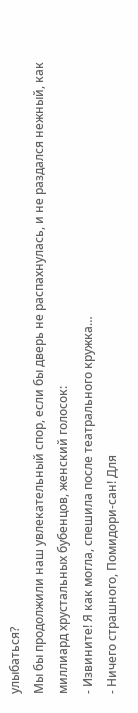улыбаться?
Мы бы продолжили наш увлекательный спор, если бы дверь не распахнулась, и не раздался нежный, как миллиард хрустальных бубенцов, женский голосок:
- Извините! Я как могла, спешила после театрального кружка…
- Ничего страшного, Помидори-сан! Для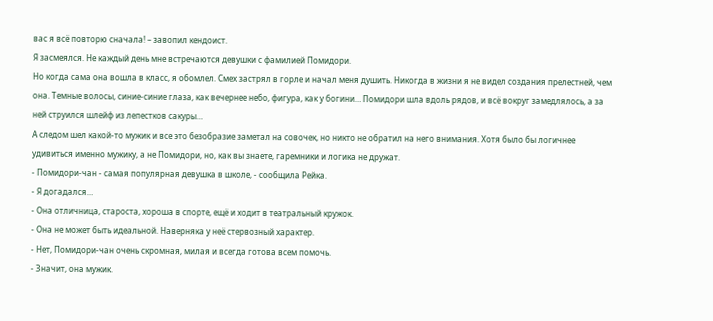вас я всё повторю сначала! – завопил кендоист.
Я засмеялся. Не каждый день мне встречаются девушки с фамилией Помидори.
Но когда сама она вошла в класс, я обомлел. Смех застрял в горле и начал меня душить. Никогда в жизни я не видел создания прелестней, чем она. Темные волосы, синие-синие глаза, как вечернее небо, фигура, как у богини… Помидори шла вдоль рядов, и всё вокруг замедлялось, а за ней струился шлейф из лепестков сакуры…
А следом шел какой-то мужик и все это безобразие заметал на совочек, но никто не обратил на него внимания. Хотя было бы логичнее удивиться именно мужику, а не Помидори, но, как вы знаете, гаремники и логика не дружат.
- Помидори-чан - самая популярная девушка в школе, - сообщила Рейка.
- Я догадался…
- Она отличница, староста, хороша в спорте, ещё и ходит в театральный кружок.
- Она не может быть идеальной. Наверняка у неё стервозный характер.
- Нет, Помидори-чан очень скромная, милая и всегда готова всем помочь.
- Значит, она мужик.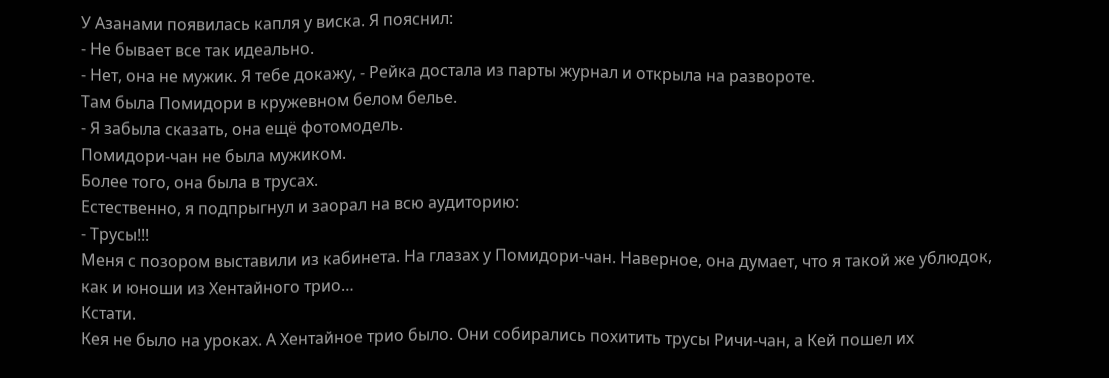У Азанами появилась капля у виска. Я пояснил:
- Не бывает все так идеально.
- Нет, она не мужик. Я тебе докажу, - Рейка достала из парты журнал и открыла на развороте.
Там была Помидори в кружевном белом белье.
- Я забыла сказать, она ещё фотомодель.
Помидори-чан не была мужиком.
Более того, она была в трусах.
Естественно, я подпрыгнул и заорал на всю аудиторию:
- Трусы!!!
Меня с позором выставили из кабинета. На глазах у Помидори-чан. Наверное, она думает, что я такой же ублюдок, как и юноши из Хентайного трио…
Кстати.
Кея не было на уроках. А Хентайное трио было. Они собирались похитить трусы Ричи-чан, а Кей пошел их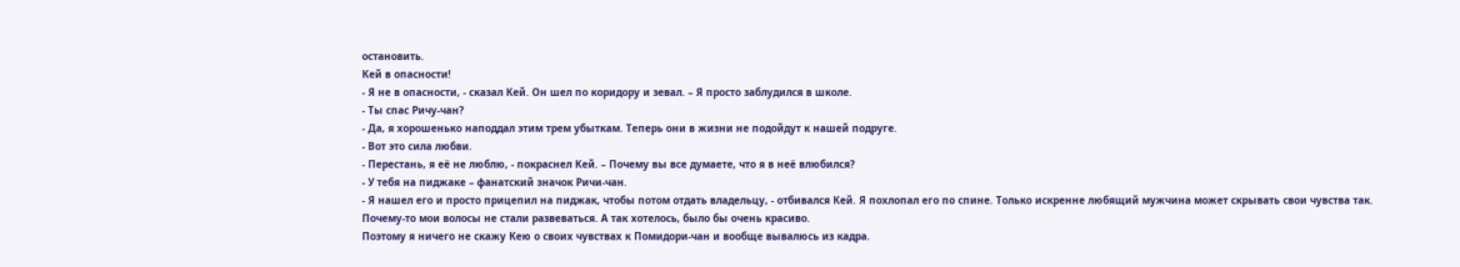остановить.
Кей в опасности!
- Я не в опасности, - сказал Кей. Он шел по коридору и зевал. – Я просто заблудился в школе.
- Ты спас Ричу-чан?
- Да, я хорошенько наподдал этим трем убыткам. Теперь они в жизни не подойдут к нашей подруге.
- Вот это сила любви.
- Перестань, я её не люблю, - покраснел Кей. – Почему вы все думаете, что я в неё влюбился?
- У тебя на пиджаке – фанатский значок Ричи-чан.
- Я нашел его и просто прицепил на пиджак, чтобы потом отдать владельцу, - отбивался Кей. Я похлопал его по спине. Только искренне любящий мужчина может скрывать свои чувства так.
Почему-то мои волосы не стали развеваться. А так хотелось, было бы очень красиво.
Поэтому я ничего не скажу Кею о своих чувствах к Помидори-чан и вообще вывалюсь из кадра.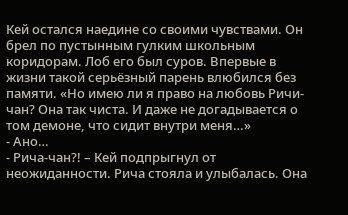Кей остался наедине со своими чувствами. Он брел по пустынным гулким школьным коридорам. Лоб его был суров. Впервые в жизни такой серьёзный парень влюбился без памяти. «Но имею ли я право на любовь Ричи-чан? Она так чиста. И даже не догадывается о том демоне, что сидит внутри меня…»
- Ано…
- Рича-чан?! – Кей подпрыгнул от неожиданности. Рича стояла и улыбалась. Она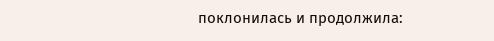поклонилась и продолжила: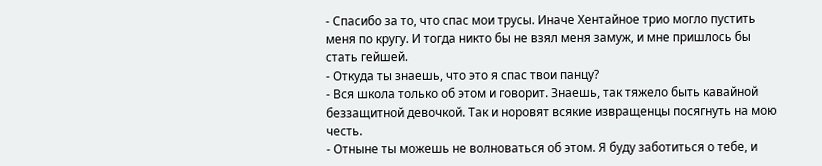- Спасибо за то, что спас мои трусы. Иначе Хентайное трио могло пустить меня по кругу. И тогда никто бы не взял меня замуж, и мне пришлось бы стать гейшей.
- Откуда ты знаешь, что это я спас твои панцу?
- Вся школа только об этом и говорит. Знаешь, так тяжело быть кавайной беззащитной девочкой. Так и норовят всякие извращенцы посягнуть на мою честь.
- Отныне ты можешь не волноваться об этом. Я буду заботиться о тебе, и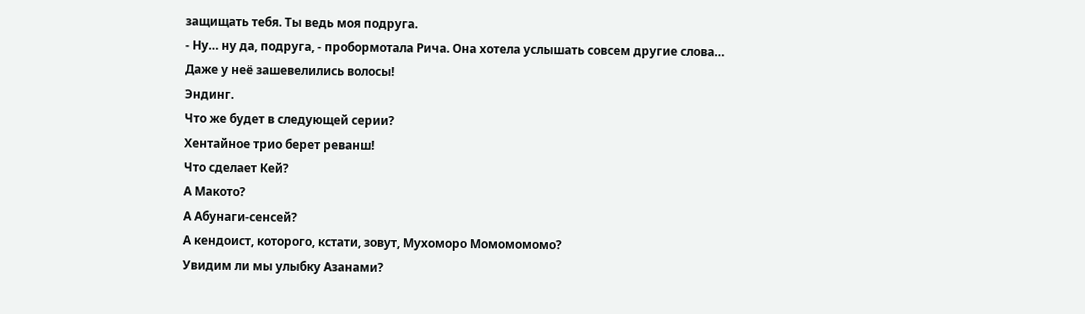защищать тебя. Ты ведь моя подруга.
- Ну… ну да, подруга, - пробормотала Рича. Она хотела услышать совсем другие слова…
Даже у неё зашевелились волосы!
Эндинг.
Что же будет в следующей серии?
Хентайное трио берет реванш!
Что сделает Кей?
А Макото?
А Абунаги-сенсей?
А кендоист, которого, кстати, зовут, Мухоморо Момомомомо?
Увидим ли мы улыбку Азанами?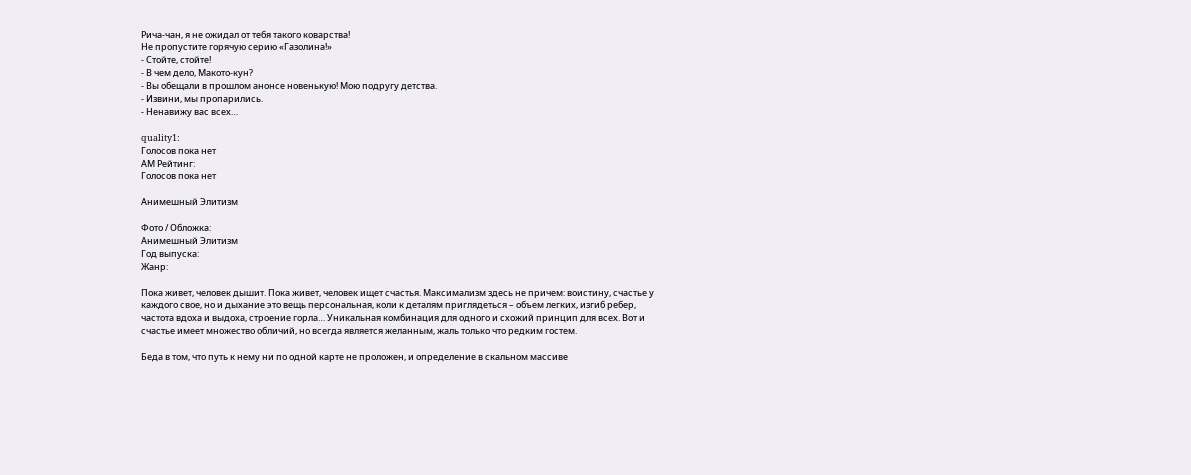Рича-чан, я не ожидал от тебя такого коварства!
Не пропустите горячую серию «Газолина!»
- Стойте, стойте!
- В чем дело, Макото-кун?
- Вы обещали в прошлом анонсе новенькую! Мою подругу детства.
- Извини, мы пропарились.
- Ненавижу вас всех…

quality1:
Голосов пока нет
АМ Рейтинг:
Голосов пока нет

Анимешный Элитизм

Фото / Обложка:
Анимешный Элитизм
Год выпуска:
Жанр:

Пока живет, человек дышит. Пока живет, человек ищет счастья. Максимализм здесь не причем: воистину, счастье у каждого свое, но и дыхание это вещь персональная, коли к деталям приглядеться – объем легких, изгиб ребер, частота вдоха и выдоха, строение горла… Уникальная комбинация для одного и схожий принцип для всех. Вот и счастье имеет множество обличий, но всегда является желанным, жаль только что редким гостем.

Беда в том, что путь к нему ни по одной карте не проложен, и определение в скальном массиве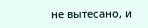не вытесано, и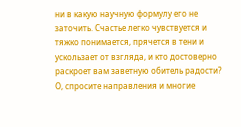ни в какую научную формулу его не заточить. Счастье легко чувствуется и тяжко понимается, прячется в тени и ускользает от взгляда, и кто достоверно раскроет вам заветную обитель радости? О, спросите направления и многие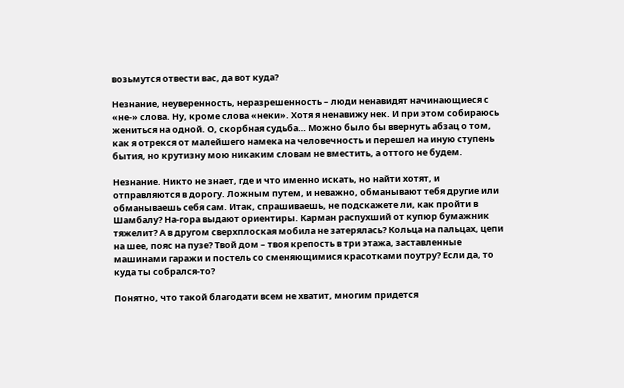возьмутся отвести вас, да вот куда?

Незнание, неуверенность, неразрешенность – люди ненавидят начинающиеся с «не-» слова. Ну, кроме слова «неки». Хотя я ненавижу нек. И при этом собираюсь жениться на одной. О, скорбная судьба… Можно было бы ввернуть абзац о том, как я отрекся от малейшего намека на человечность и перешел на иную ступень бытия, но крутизну мою никаким словам не вместить, а оттого не будем.

Незнание. Никто не знает, где и что именно искать, но найти хотят, и отправляются в дорогу. Ложным путем, и неважно, обманывают тебя другие или обманываешь себя сам. Итак, спрашиваешь, не подскажете ли, как пройти в Шамбалу? На-гора выдают ориентиры. Карман распухший от купюр бумажник тяжелит? А в другом сверхплоская мобила не затерялась? Кольца на пальцах, цепи на шее, пояс на пузе? Твой дом – твоя крепость в три этажа, заставленные машинами гаражи и постель со сменяющимися красотками поутру? Если да, то куда ты собрался-то?

Понятно, что такой благодати всем не хватит, многим придется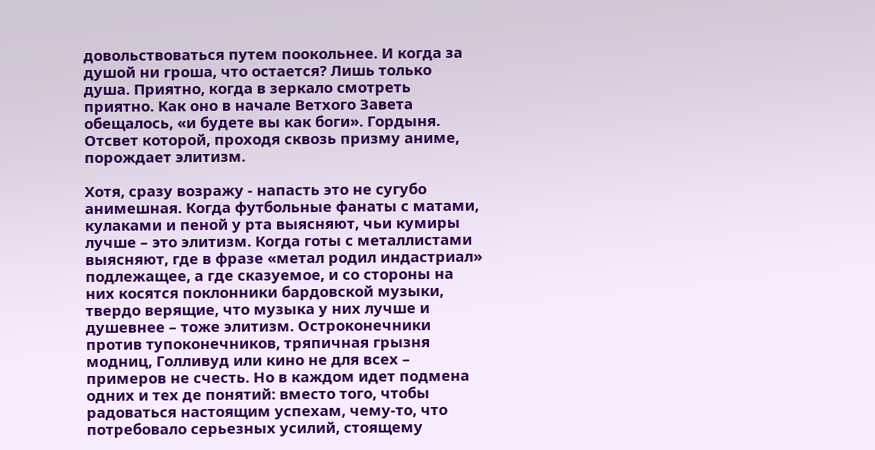довольствоваться путем поокольнее. И когда за душой ни гроша, что остается? Лишь только душа. Приятно, когда в зеркало смотреть приятно. Как оно в начале Ветхого Завета обещалось, «и будете вы как боги». Гордыня. Отсвет которой, проходя сквозь призму аниме, порождает элитизм.

Хотя, сразу возражу - напасть это не сугубо анимешная. Когда футбольные фанаты с матами, кулаками и пеной у рта выясняют, чьи кумиры лучше – это элитизм. Когда готы с металлистами выясняют, где в фразе «метал родил индастриал» подлежащее, а где сказуемое, и со стороны на них косятся поклонники бардовской музыки, твердо верящие, что музыка у них лучше и душевнее – тоже элитизм. Остроконечники против тупоконечников, тряпичная грызня модниц, Голливуд или кино не для всех – примеров не счесть. Но в каждом идет подмена одних и тех де понятий: вместо того, чтобы радоваться настоящим успехам, чему-то, что потребовало серьезных усилий, стоящему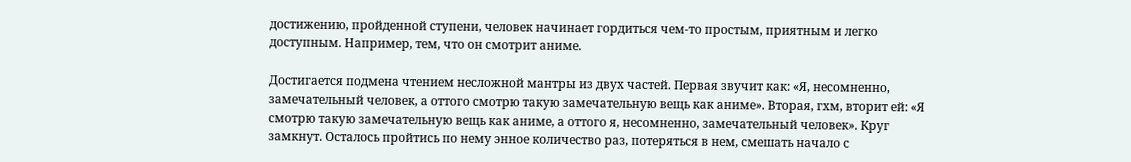достижению, пройденной ступени, человек начинает гордиться чем-то простым, приятным и легко доступным. Например, тем, что он смотрит аниме.

Достигается подмена чтением несложной мантры из двух частей. Первая звучит как: «Я, несомненно, замечательный человек, а оттого смотрю такую замечательную вещь как аниме». Вторая, гхм, вторит ей: «Я смотрю такую замечательную вещь как аниме, а оттого я, несомненно, замечательный человек». Круг замкнут. Осталось пройтись по нему энное количество раз, потеряться в нем, смешать начало с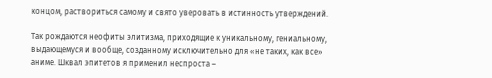концом, раствориться самому и свято уверовать в истинность утверждений.

Так рождаются неофиты элитизма, приходящие к уникальному, гениальному, выдающемуся и вообще, созданному исключительно для «не таких, как все» аниме. Шквал эпитетов я применил неспроста –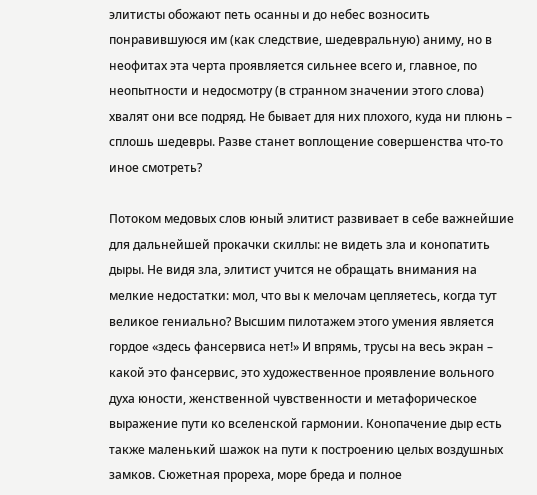элитисты обожают петь осанны и до небес возносить понравившуюся им (как следствие, шедевральную) аниму, но в неофитах эта черта проявляется сильнее всего и, главное, по неопытности и недосмотру (в странном значении этого слова) хвалят они все подряд. Не бывает для них плохого, куда ни плюнь – сплошь шедевры. Разве станет воплощение совершенства что-то иное смотреть?

Потоком медовых слов юный элитист развивает в себе важнейшие для дальнейшей прокачки скиллы: не видеть зла и конопатить дыры. Не видя зла, элитист учится не обращать внимания на мелкие недостатки: мол, что вы к мелочам цепляетесь, когда тут великое гениально? Высшим пилотажем этого умения является гордое «здесь фансервиса нет!» И впрямь, трусы на весь экран – какой это фансервис, это художественное проявление вольного духа юности, женственной чувственности и метафорическое выражение пути ко вселенской гармонии. Конопачение дыр есть также маленький шажок на пути к построению целых воздушных замков. Сюжетная прореха, море бреда и полное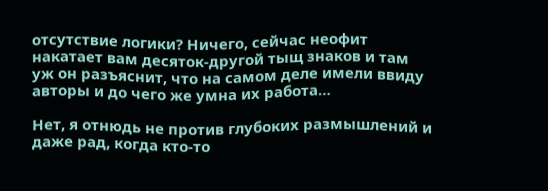отсутствие логики? Ничего, сейчас неофит накатает вам десяток-другой тыщ знаков и там уж он разъяснит, что на самом деле имели ввиду авторы и до чего же умна их работа…

Нет, я отнюдь не против глубоких размышлений и даже рад, когда кто-то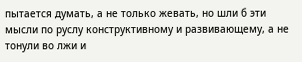пытается думать, а не только жевать, но шли б эти мысли по руслу конструктивному и развивающему, а не тонули во лжи и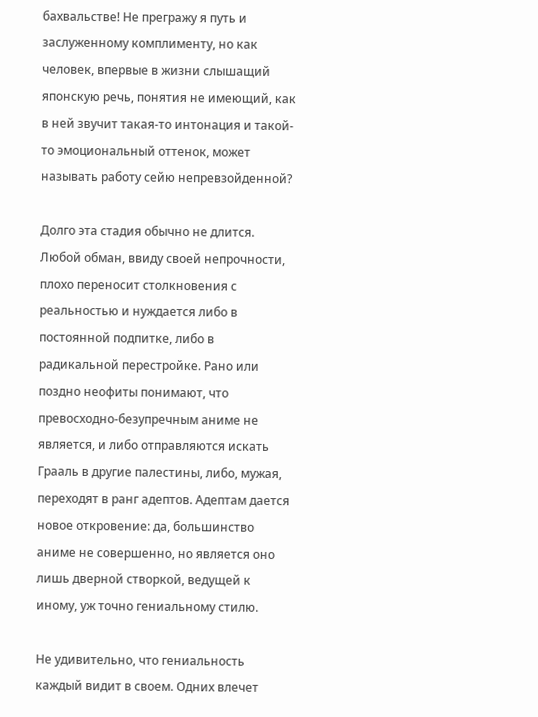бахвальстве! Не прегражу я путь и заслуженному комплименту, но как человек, впервые в жизни слышащий японскую речь, понятия не имеющий, как в ней звучит такая-то интонация и такой-то эмоциональный оттенок, может называть работу сейю непревзойденной?

Долго эта стадия обычно не длится. Любой обман, ввиду своей непрочности, плохо переносит столкновения с реальностью и нуждается либо в постоянной подпитке, либо в радикальной перестройке. Рано или поздно неофиты понимают, что превосходно-безупречным аниме не является, и либо отправляются искать Грааль в другие палестины, либо, мужая, переходят в ранг адептов. Адептам дается новое откровение: да, большинство аниме не совершенно, но является оно лишь дверной створкой, ведущей к иному, уж точно гениальному стилю.

Не удивительно, что гениальность каждый видит в своем. Одних влечет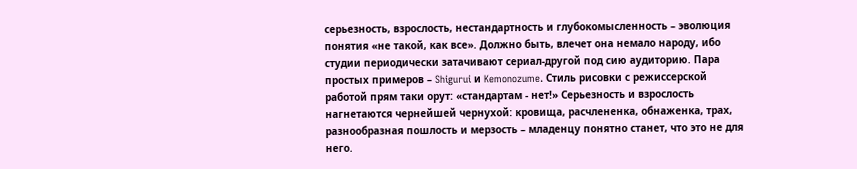серьезность, взрослость, нестандартность и глубокомысленность – эволюция понятия «не такой, как все». Должно быть, влечет она немало народу, ибо студии периодически затачивают сериал-другой под сию аудиторию. Пара простых примеров – Shigurui и Kemonozume. Стиль рисовки с режиссерской работой прям таки орут: «стандартам - нет!» Серьезность и взрослость нагнетаются чернейшей чернухой: кровища, расчлененка, обнаженка, трах, разнообразная пошлость и мерзость – младенцу понятно станет, что это не для него.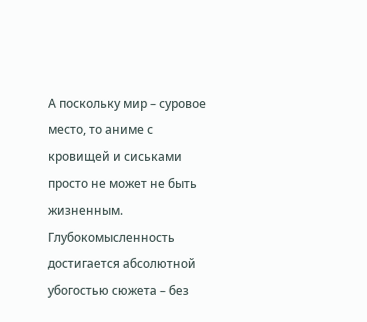А поскольку мир – суровое место, то аниме с кровищей и сиськами просто не может не быть жизненным. Глубокомысленность достигается абсолютной убогостью сюжета – без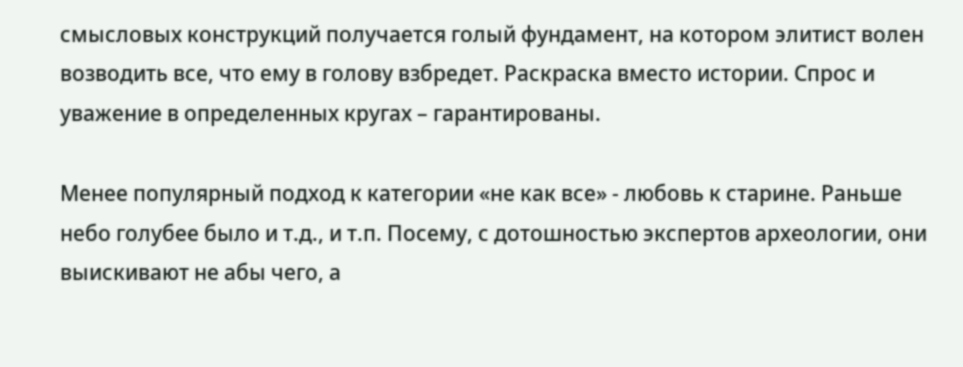смысловых конструкций получается голый фундамент, на котором элитист волен возводить все, что ему в голову взбредет. Раскраска вместо истории. Спрос и уважение в определенных кругах – гарантированы.

Менее популярный подход к категории «не как все» - любовь к старине. Раньше небо голубее было и т.д., и т.п. Посему, с дотошностью экспертов археологии, они выискивают не абы чего, а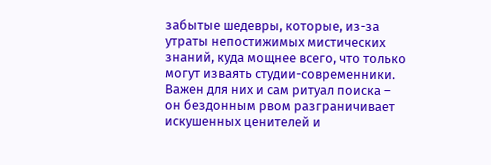забытые шедевры, которые, из-за утраты непостижимых мистических знаний, куда мощнее всего, что только могут изваять студии-современники. Важен для них и сам ритуал поиска – он бездонным рвом разграничивает искушенных ценителей и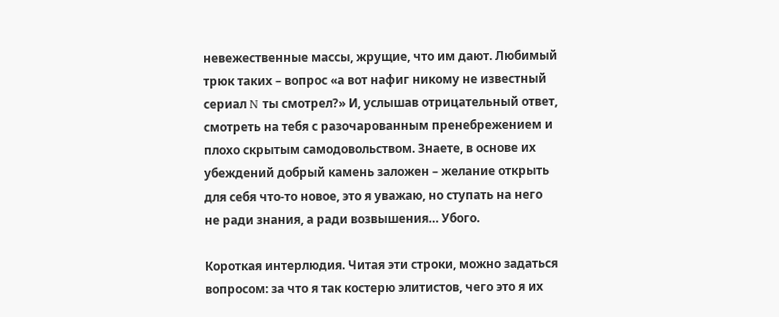невежественные массы, жрущие, что им дают. Любимый трюк таких – вопрос «а вот нафиг никому не известный сериал N ты смотрел?» И, услышав отрицательный ответ, смотреть на тебя с разочарованным пренебрежением и плохо скрытым самодовольством. Знаете, в основе их убеждений добрый камень заложен – желание открыть для себя что-то новое, это я уважаю, но ступать на него не ради знания, а ради возвышения… Убого.

Короткая интерлюдия. Читая эти строки, можно задаться вопросом: за что я так костерю элитистов, чего это я их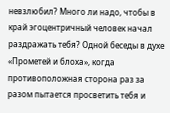невзлюбил? Много ли надо, чтобы в край эгоцентричный человек начал раздражать тебя? Одной беседы в духе «Прометей и блоха», когда противоположная сторона раз за разом пытается просветить тебя и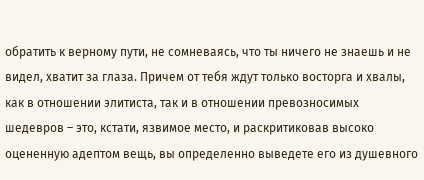обратить к верному пути, не сомневаясь, что ты ничего не знаешь и не видел, хватит за глаза. Причем от тебя ждут только восторга и хвалы, как в отношении элитиста, так и в отношении превозносимых шедевров – это, кстати, язвимое место, и раскритиковав высоко оцененную адептом вещь, вы определенно выведете его из душевного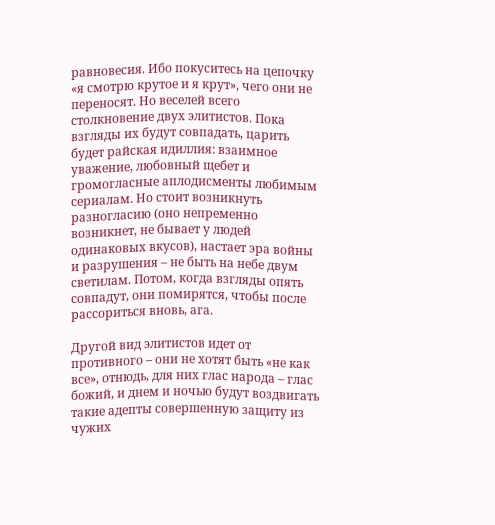равновесия. Ибо покуситесь на цепочку «я смотрю крутое и я крут», чего они не переносят. Но веселей всего столкновение двух элитистов. Пока взгляды их будут совпадать, царить будет райская идиллия: взаимное уважение, любовный щебет и громогласные аплодисменты любимым сериалам. Но стоит возникнуть разногласию (оно непременно возникнет, не бывает у людей одинаковых вкусов), настает эра войны и разрушения – не быть на небе двум светилам. Потом, когда взгляды опять совпадут, они помирятся, чтобы после рассориться вновь, ага.

Другой вид элитистов идет от противного – они не хотят быть «не как все», отнюдь, для них глас народа – глас божий, и днем и ночью будут воздвигать такие адепты совершенную защиту из чужих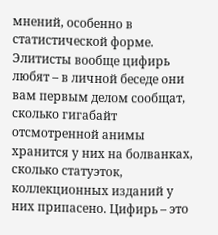мнений, особенно в статистической форме. Элитисты вообще цифирь любят – в личной беседе они вам первым делом сообщат, сколько гигабайт отсмотренной анимы хранится у них на болванках, сколько статуэток, коллекционных изданий у них припасено. Цифирь – это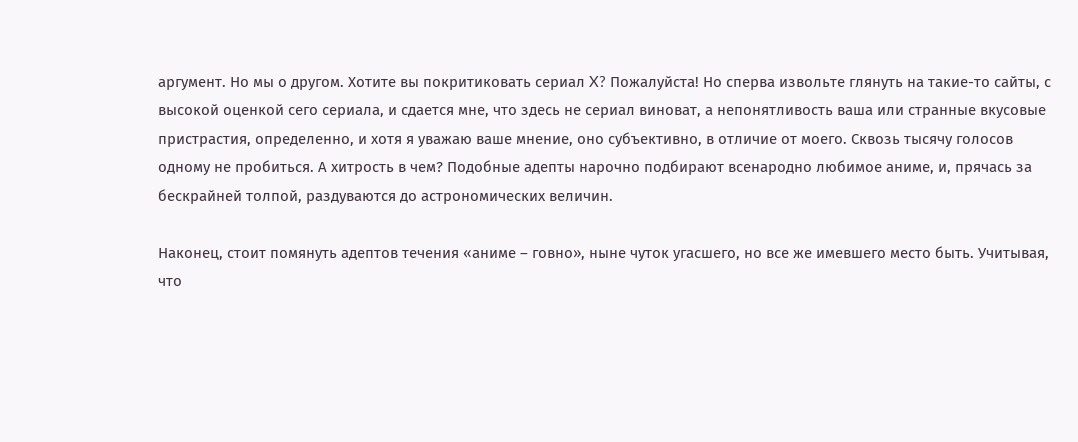аргумент. Но мы о другом. Хотите вы покритиковать сериал X? Пожалуйста! Но сперва извольте глянуть на такие-то сайты, с высокой оценкой сего сериала, и сдается мне, что здесь не сериал виноват, а непонятливость ваша или странные вкусовые пристрастия, определенно, и хотя я уважаю ваше мнение, оно субъективно, в отличие от моего. Сквозь тысячу голосов одному не пробиться. А хитрость в чем? Подобные адепты нарочно подбирают всенародно любимое аниме, и, прячась за бескрайней толпой, раздуваются до астрономических величин.

Наконец, стоит помянуть адептов течения «аниме – говно», ныне чуток угасшего, но все же имевшего место быть. Учитывая, что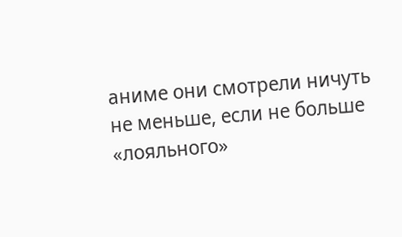аниме они смотрели ничуть не меньше, если не больше «лояльного»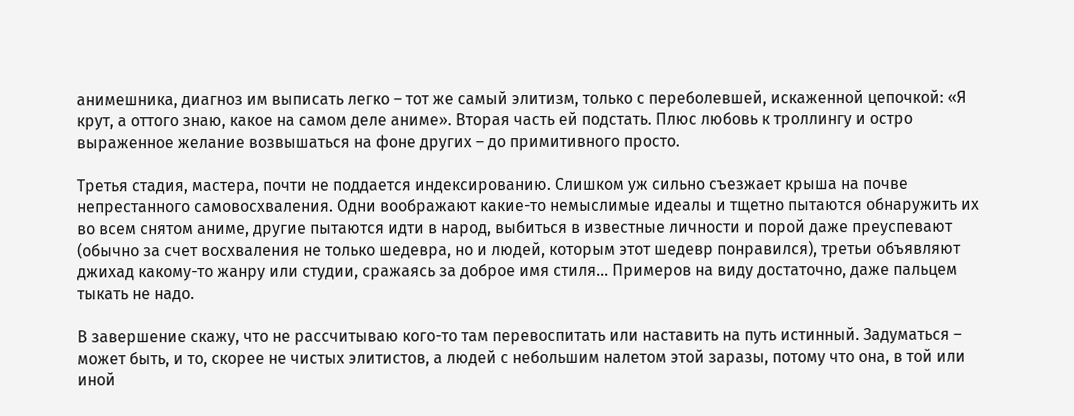анимешника, диагноз им выписать легко – тот же самый элитизм, только с переболевшей, искаженной цепочкой: «Я крут, а оттого знаю, какое на самом деле аниме». Вторая часть ей подстать. Плюс любовь к троллингу и остро выраженное желание возвышаться на фоне других – до примитивного просто.

Третья стадия, мастера, почти не поддается индексированию. Слишком уж сильно съезжает крыша на почве непрестанного самовосхваления. Одни воображают какие-то немыслимые идеалы и тщетно пытаются обнаружить их во всем снятом аниме, другие пытаются идти в народ, выбиться в известные личности и порой даже преуспевают (обычно за счет восхваления не только шедевра, но и людей, которым этот шедевр понравился), третьи объявляют джихад какому-то жанру или студии, сражаясь за доброе имя стиля… Примеров на виду достаточно, даже пальцем тыкать не надо.

В завершение скажу, что не рассчитываю кого-то там перевоспитать или наставить на путь истинный. Задуматься – может быть, и то, скорее не чистых элитистов, а людей с небольшим налетом этой заразы, потому что она, в той или иной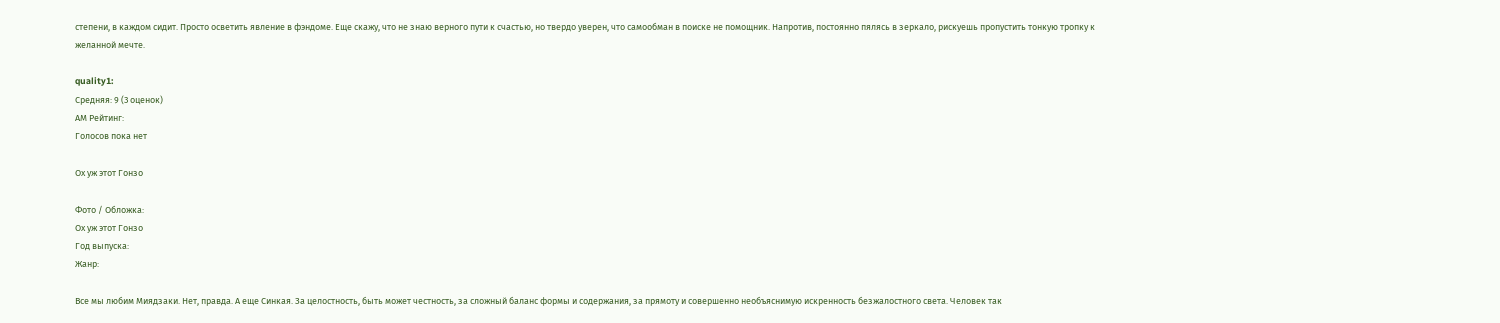степени, в каждом сидит. Просто осветить явление в фэндоме. Еще скажу, что не знаю верного пути к счастью, но твердо уверен, что самообман в поиске не помощник. Напротив, постоянно пялясь в зеркало, рискуешь пропустить тонкую тропку к желанной мечте.

quality1:
Средняя: 9 (3 оценок)
АМ Рейтинг:
Голосов пока нет

Ох уж этот Гонзо

Фото / Обложка:
Ох уж этот Гонзо
Год выпуска:
Жанр:

Все мы любим Миядзаки. Нет, правда. А еще Синкая. За целостность, быть может честность, за сложный баланс формы и содержания, за прямоту и совершенно необъяснимую искренность безжалостного света. Человек так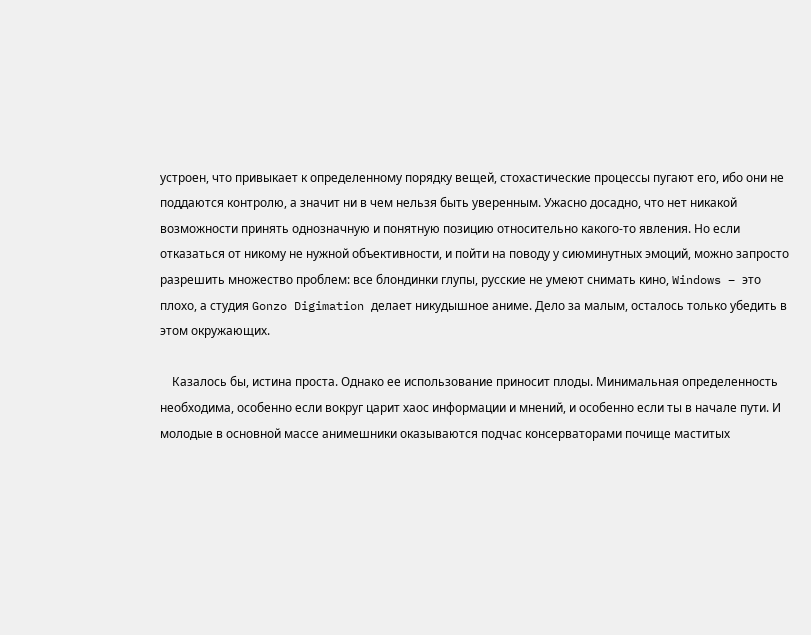устроен, что привыкает к определенному порядку вещей, стохастические процессы пугают его, ибо они не поддаются контролю, а значит ни в чем нельзя быть уверенным. Ужасно досадно, что нет никакой возможности принять однозначную и понятную позицию относительно какого-то явления. Но если отказаться от никому не нужной объективности, и пойти на поводу у сиюминутных эмоций, можно запросто разрешить множество проблем: все блондинки глупы, русские не умеют снимать кино, Windows – это плохо, а студия Gonzo Digimation делает никудышное аниме. Дело за малым, осталось только убедить в этом окружающих.

    Казалось бы, истина проста. Однако ее использование приносит плоды. Минимальная определенность необходима, особенно если вокруг царит хаос информации и мнений, и особенно если ты в начале пути. И молодые в основной массе анимешники оказываются подчас консерваторами почище маститых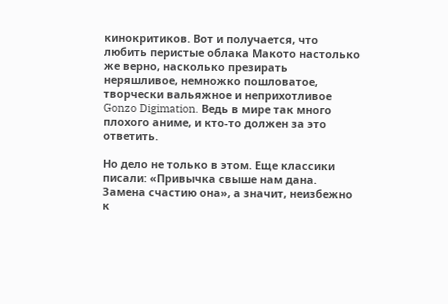кинокритиков. Вот и получается, что любить перистые облака Макото настолько же верно, насколько презирать неряшливое, немножко пошловатое, творчески вальяжное и неприхотливое Gonzo Digimation. Ведь в мире так много плохого аниме, и кто-то должен за это ответить.

Но дело не только в этом. Еще классики писали: «Привычка свыше нам дана. Замена счастию она», а значит, неизбежно к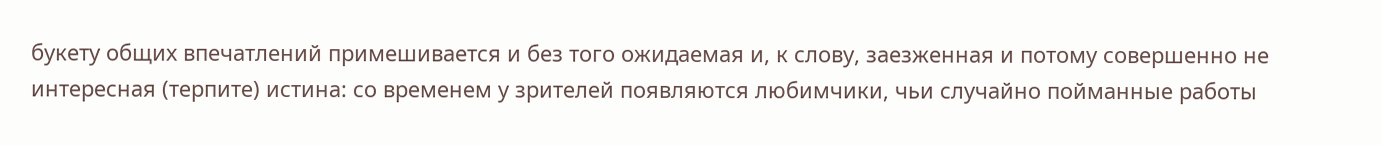букету общих впечатлений примешивается и без того ожидаемая и, к слову, заезженная и потому совершенно не интересная (терпите) истина: со временем у зрителей появляются любимчики, чьи случайно пойманные работы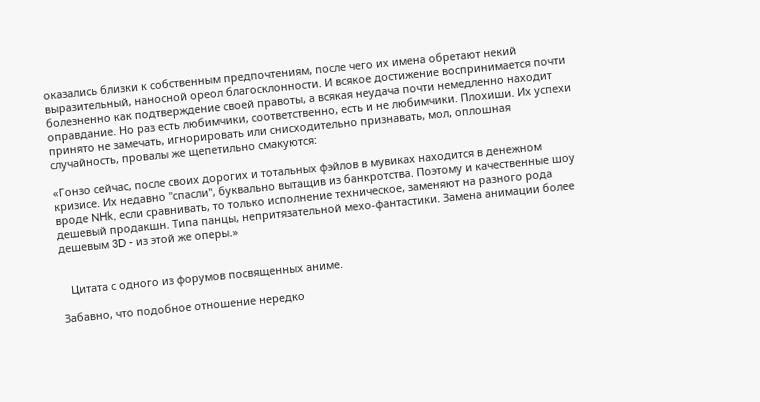оказались близки к собственным предпочтениям, после чего их имена обретают некий выразительный, наносной ореол благосклонности. И всякое достижение воспринимается почти болезненно как подтверждение своей правоты, а всякая неудача почти немедленно находит оправдание. Но раз есть любимчики, соответственно, есть и не любимчики. Плохиши. Их успехи принято не замечать, игнорировать или снисходительно признавать, мол, оплошная случайность, провалы же щепетильно смакуются:

«Гонзо сейчас, после своих дорогих и тотальных фэйлов в мувиках находится в денежном кризисе. Их недавно "спасли", буквально вытащив из банкротства. Поэтому и качественные шоу вроде NHk, если сравнивать, то только исполнение техническое, заменяют на разного рода дешевый продакшн. Типа панцы, непритязательной мехо-фантастики. Замена анимации более дешевым 3D - из этой же оперы.»


   Цитата с одного из форумов посвященных аниме.

Забавно, что подобное отношение нередко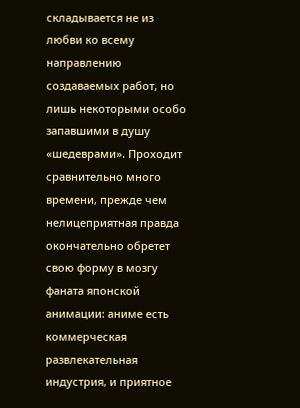складывается не из любви ко всему направлению создаваемых работ, но лишь некоторыми особо запавшими в душу «шедеврами». Проходит сравнительно много времени, прежде чем нелицеприятная правда окончательно обретет свою форму в мозгу фаната японской анимации: аниме есть коммерческая развлекательная индустрия, и приятное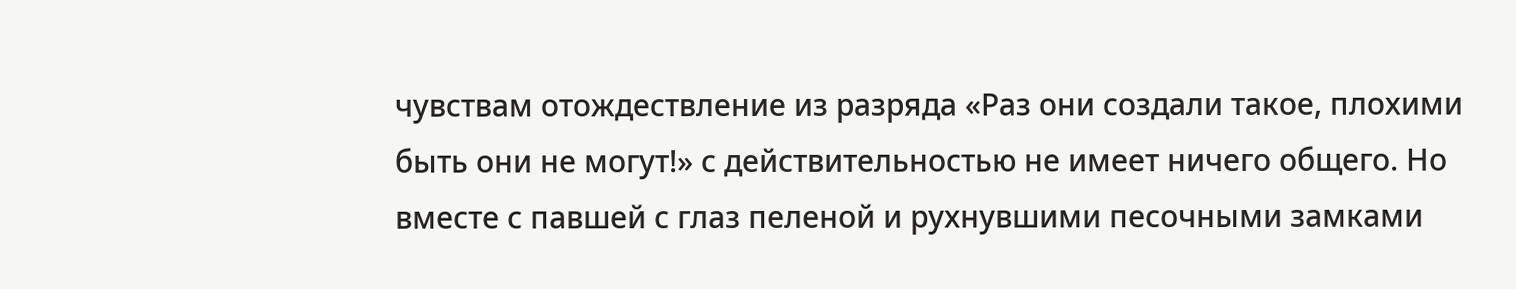чувствам отождествление из разряда «Раз они создали такое, плохими быть они не могут!» с действительностью не имеет ничего общего. Но вместе с павшей с глаз пеленой и рухнувшими песочными замками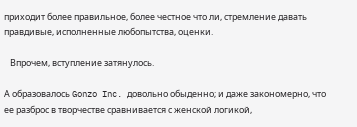приходит более правильное, более честное что ли, стремление давать правдивые, исполненные любопытства, оценки.

   Впрочем, вступление затянулось.

А образовалось Gonzo Inc. довольно обыденно; и даже закономерно, что ее разброс в творчестве сравнивается с женской логикой,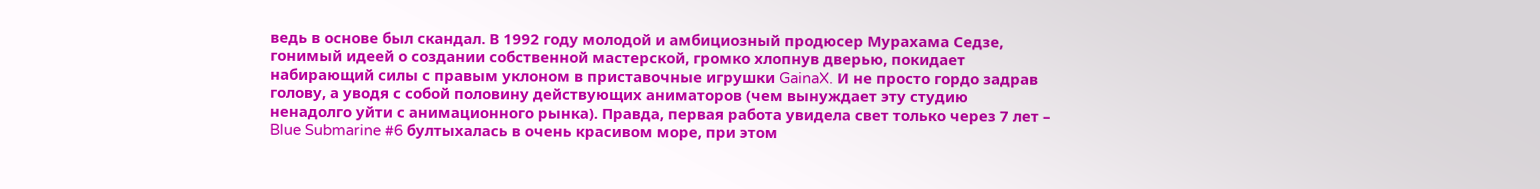ведь в основе был скандал. В 1992 году молодой и амбициозный продюсер Мурахама Седзе, гонимый идеей о создании собственной мастерской, громко хлопнув дверью, покидает набирающий силы с правым уклоном в приставочные игрушки GainaX. И не просто гордо задрав голову, а уводя с собой половину действующих аниматоров (чем вынуждает эту студию ненадолго уйти с анимационного рынка). Правда, первая работа увидела свет только через 7 лет – Blue Submarine #6 бултыхалась в очень красивом море, при этом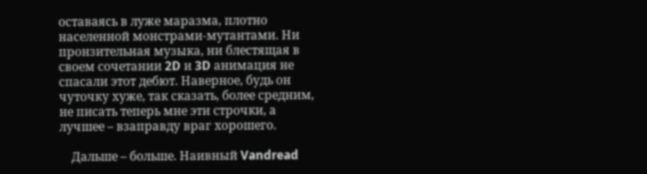оставаясь в луже маразма, плотно населенной монстрами-мутантами. Ни пронзительная музыка, ни блестящая в своем сочетании 2D и 3D анимация не спасали этот дебют. Наверное, будь он чуточку хуже, так сказать, более средним, не писать теперь мне эти строчки, а лучшее – взаправду враг хорошего.

    Дальше – больше. Наивный Vandread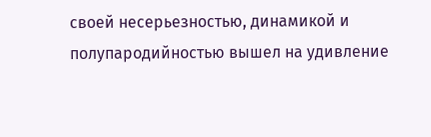своей несерьезностью, динамикой и полупародийностью вышел на удивление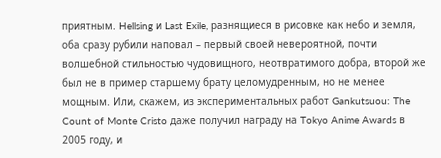приятным. Hellsing и Last Exile, разнящиеся в рисовке как небо и земля, оба сразу рубили наповал – первый своей невероятной, почти волшебной стильностью чудовищного, неотвратимого добра, второй же был не в пример старшему брату целомудренным, но не менее мощным. Или, скажем, из экспериментальных работ Gankutsuou: The Count of Monte Cristo даже получил награду на Tokyo Anime Awards в 2005 году, и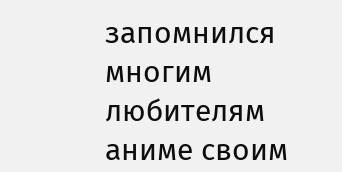запомнился многим любителям аниме своим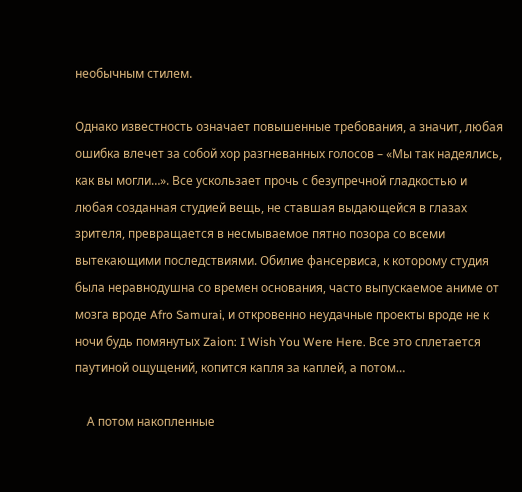необычным стилем.

Однако известность означает повышенные требования, а значит, любая ошибка влечет за собой хор разгневанных голосов – «Мы так надеялись, как вы могли…». Все ускользает прочь с безупречной гладкостью и любая созданная студией вещь, не ставшая выдающейся в глазах зрителя, превращается в несмываемое пятно позора со всеми вытекающими последствиями. Обилие фансервиса, к которому студия была неравнодушна со времен основания, часто выпускаемое аниме от мозга вроде Afro Samurai, и откровенно неудачные проекты вроде не к ночи будь помянутых Zaion: I Wish You Were Here. Все это сплетается паутиной ощущений, копится капля за каплей, а потом…

    А потом накопленные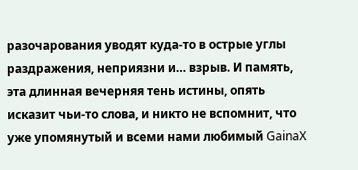разочарования уводят куда-то в острые углы раздражения, неприязни и… взрыв. И память, эта длинная вечерняя тень истины, опять исказит чьи-то слова, и никто не вспомнит, что уже упомянутый и всеми нами любимый GainaX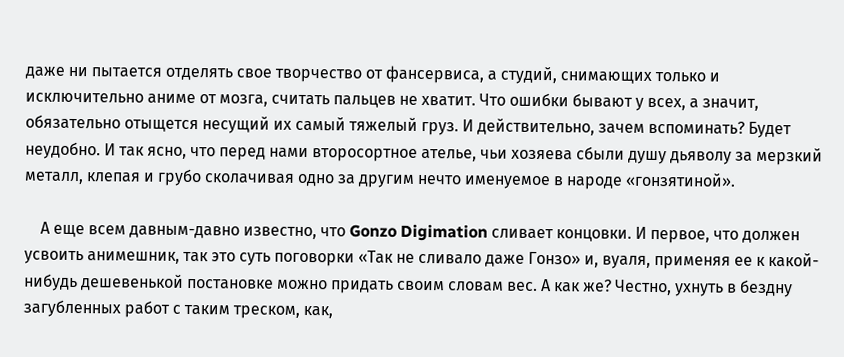даже ни пытается отделять свое творчество от фансервиса, а студий, снимающих только и исключительно аниме от мозга, считать пальцев не хватит. Что ошибки бывают у всех, а значит, обязательно отыщется несущий их самый тяжелый груз. И действительно, зачем вспоминать? Будет неудобно. И так ясно, что перед нами второсортное ателье, чьи хозяева сбыли душу дьяволу за мерзкий металл, клепая и грубо сколачивая одно за другим нечто именуемое в народе «гонзятиной».

    А еще всем давным-давно известно, что Gonzo Digimation сливает концовки. И первое, что должен усвоить анимешник, так это суть поговорки «Так не сливало даже Гонзо» и, вуаля, применяя ее к какой-нибудь дешевенькой постановке можно придать своим словам вес. А как же? Честно, ухнуть в бездну загубленных работ с таким треском, как,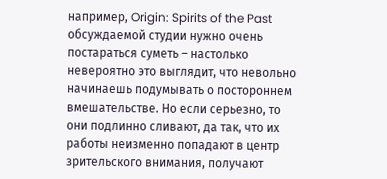например, Origin: Spirits of the Past обсуждаемой студии нужно очень постараться суметь – настолько невероятно это выглядит, что невольно начинаешь подумывать о постороннем вмешательстве. Но если серьезно, то они подлинно сливают, да так, что их работы неизменно попадают в центр зрительского внимания, получают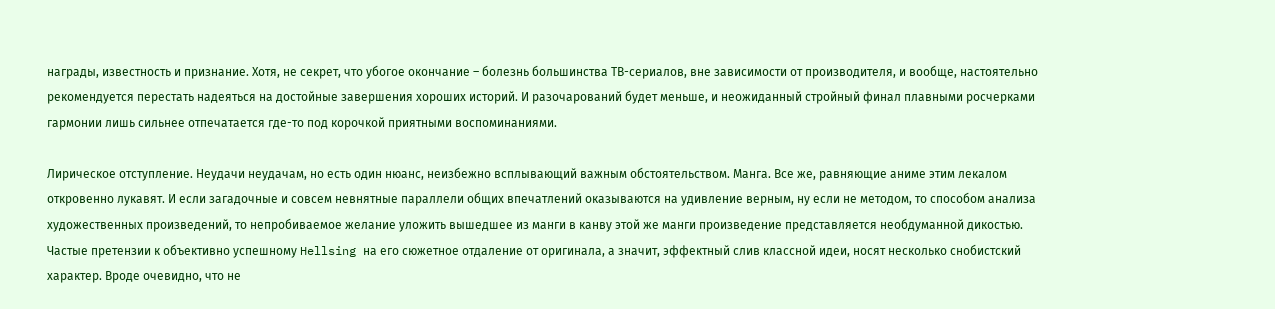награды, известность и признание. Хотя, не секрет, что убогое окончание – болезнь большинства ТВ-сериалов, вне зависимости от производителя, и вообще, настоятельно рекомендуется перестать надеяться на достойные завершения хороших историй. И разочарований будет меньше, и неожиданный стройный финал плавными росчерками гармонии лишь сильнее отпечатается где-то под корочкой приятными воспоминаниями.

Лирическое отступление. Неудачи неудачам, но есть один нюанс, неизбежно всплывающий важным обстоятельством. Манга. Все же, равняющие аниме этим лекалом откровенно лукавят. И если загадочные и совсем невнятные параллели общих впечатлений оказываются на удивление верным, ну если не методом, то способом анализа художественных произведений, то непробиваемое желание уложить вышедшее из манги в канву этой же манги произведение представляется необдуманной дикостью. Частые претензии к объективно успешному Hellsing на его сюжетное отдаление от оригинала, а значит, эффектный слив классной идеи, носят несколько снобистский характер. Вроде очевидно, что не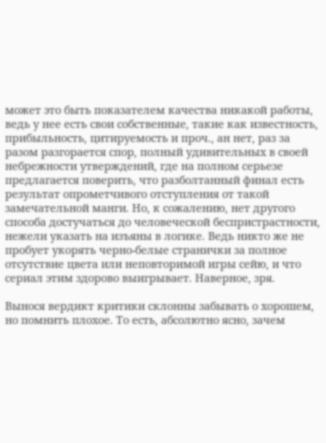может это быть показателем качества никакой работы, ведь у нее есть свои собственные, такие как известность, прибыльность, цитируемость и проч., ан нет, раз за разом разгорается спор, полный удивительных в своей небрежности утверждений, где на полном серьезе предлагается поверить, что разболтанный финал есть результат опрометчивого отступления от такой замечательной манги. Но, к сожалению, нет другого способа достучаться до человеческой беспристрастности, нежели указать на изъяны в логике. Ведь никто же не пробует укорять черно-белые странички за полное отсутствие цвета или неповторимой игры сейю, и что сериал этим здорово выигрывает. Наверное, зря.

Вынося вердикт критики склонны забывать о хорошем, но помнить плохое. То есть, абсолютно ясно, зачем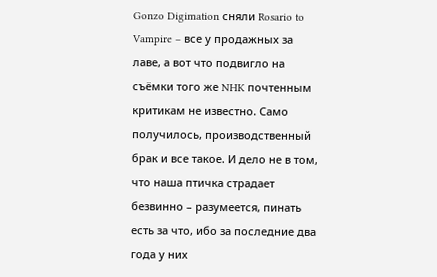Gonzo Digimation сняли Rosario to Vampire – все у продажных за лаве, а вот что подвигло на съёмки того же NHK почтенным критикам не известно. Само получилось, производственный брак и все такое. И дело не в том, что наша птичка страдает безвинно – разумеется, пинать есть за что, ибо за последние два года у них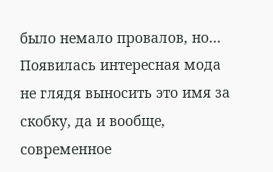было немало провалов, но… Появилась интересная мода не глядя выносить это имя за скобку, да и вообще, современное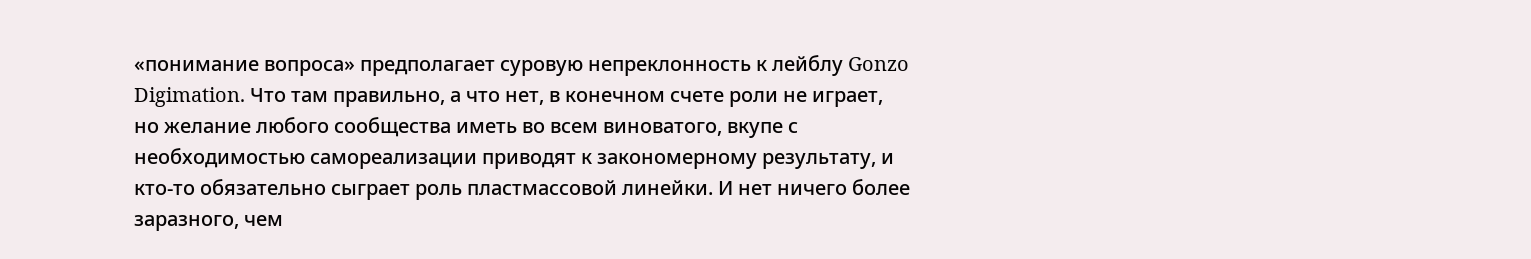«понимание вопроса» предполагает суровую непреклонность к лейблу Gonzo Digimation. Что там правильно, а что нет, в конечном счете роли не играет, но желание любого сообщества иметь во всем виноватого, вкупе с необходимостью самореализации приводят к закономерному результату, и кто-то обязательно сыграет роль пластмассовой линейки. И нет ничего более заразного, чем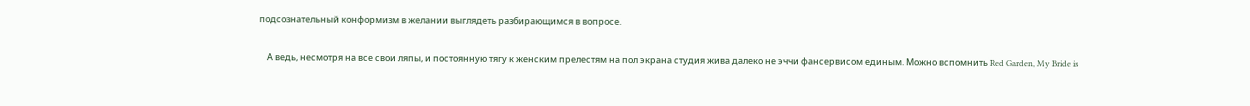подсознательный конформизм в желании выглядеть разбирающимся в вопросе.

    А ведь, несмотря на все свои ляпы, и постоянную тягу к женским прелестям на пол экрана студия жива далеко не эччи фансервисом единым. Можно вспомнить Red Garden, My Bride is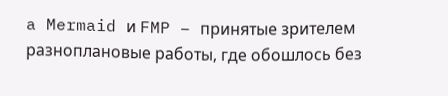a Mermaid и FMP – принятые зрителем разноплановые работы, где обошлось без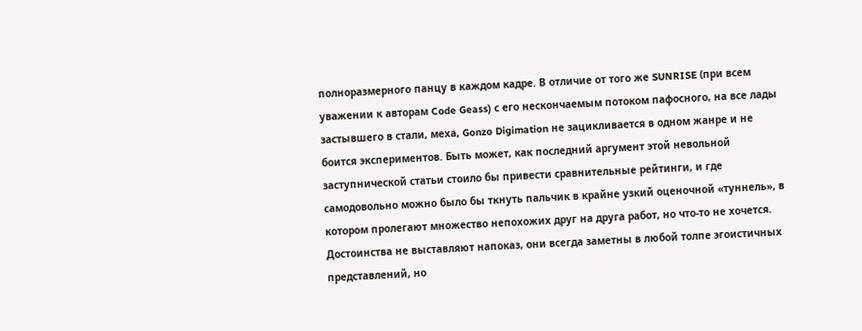полноразмерного панцу в каждом кадре. В отличие от того же SUNRISE (при всем уважении к авторам Code Geass) с его нескончаемым потоком пафосного, на все лады застывшего в стали, меха, Gonzo Digimation не зацикливается в одном жанре и не боится экспериментов. Быть может, как последний аргумент этой невольной заступнической статьи стоило бы привести сравнительные рейтинги, и где самодовольно можно было бы ткнуть пальчик в крайне узкий оценочной «туннель», в котором пролегают множество непохожих друг на друга работ, но что-то не хочется. Достоинства не выставляют напоказ, они всегда заметны в любой толпе эгоистичных представлений, но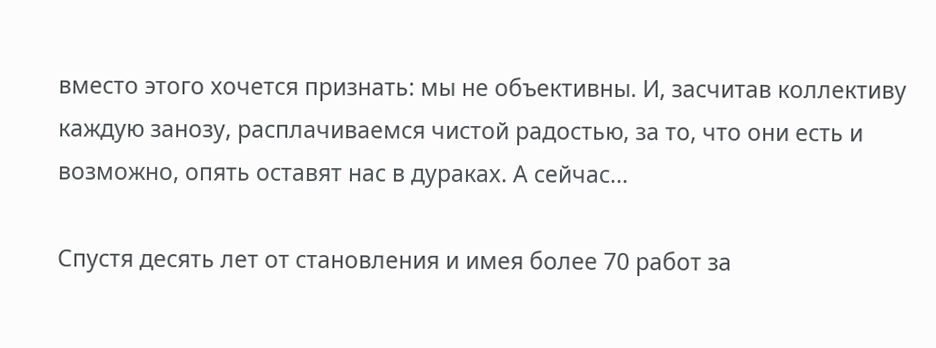вместо этого хочется признать: мы не объективны. И, засчитав коллективу каждую занозу, расплачиваемся чистой радостью, за то, что они есть и возможно, опять оставят нас в дураках. А сейчас…

Спустя десять лет от становления и имея более 70 работ за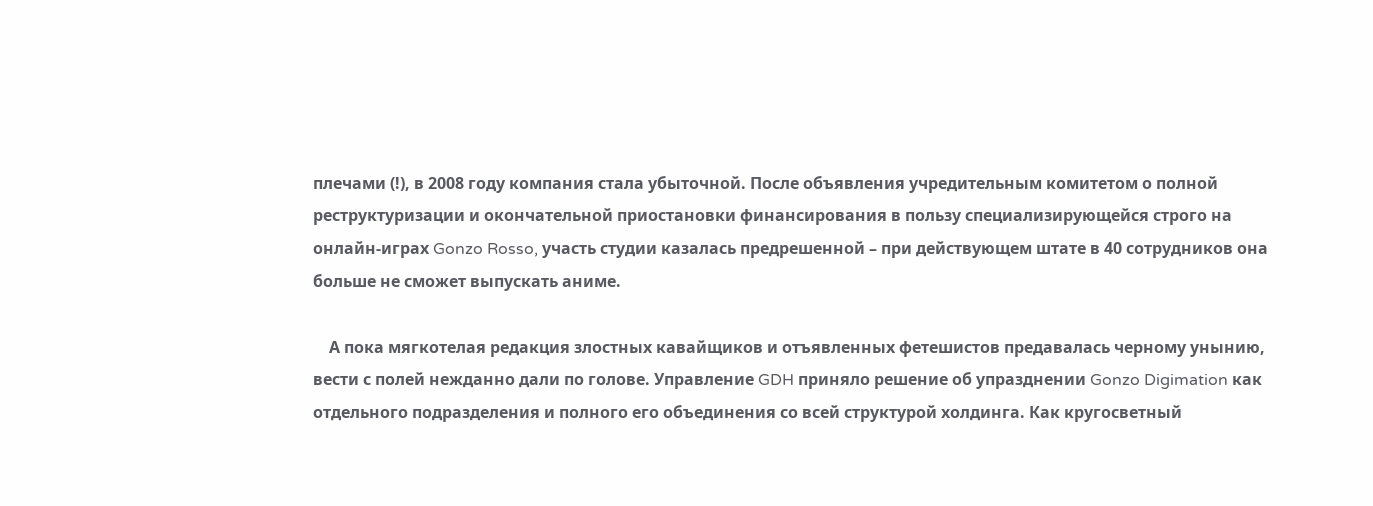плечами (!), в 2008 году компания стала убыточной. После объявления учредительным комитетом о полной реструктуризации и окончательной приостановки финансирования в пользу специализирующейся строго на онлайн-играх Gonzo Rosso, участь студии казалась предрешенной – при действующем штате в 40 сотрудников она больше не сможет выпускать аниме.

    А пока мягкотелая редакция злостных кавайщиков и отъявленных фетешистов предавалась черному унынию, вести с полей нежданно дали по голове. Управление GDH приняло решение об упразднении Gonzo Digimation как отдельного подразделения и полного его объединения со всей структурой холдинга. Как кругосветный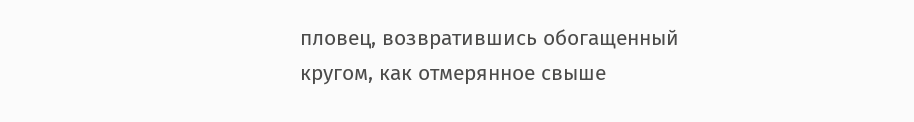пловец, возвратившись обогащенный кругом, как отмерянное свыше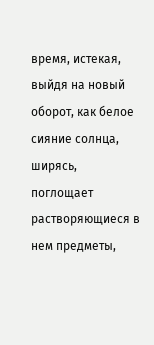время, истекая, выйдя на новый оборот, как белое сияние солнца, ширясь, поглощает растворяющиеся в нем предметы,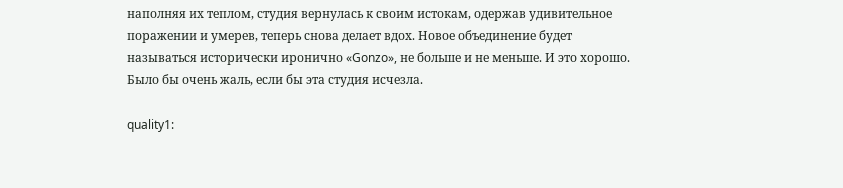наполняя их теплом, студия вернулась к своим истокам, одержав удивительное поражении и умерев, теперь снова делает вдох. Новое объединение будет называться исторически иронично «Gonzo», не больше и не меньше. И это хорошо. Было бы очень жаль, если бы эта студия исчезла.

quality1: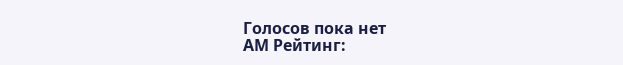Голосов пока нет
АМ Рейтинг: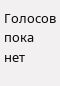Голосов пока нет